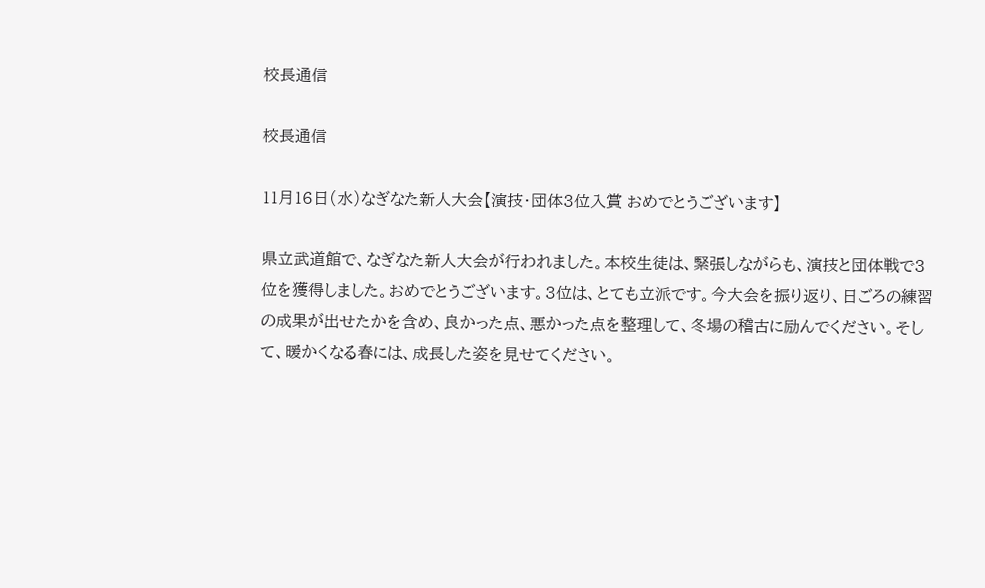校長通信

校長通信

11月16日(水)なぎなた新人大会【演技・団体3位入賞 おめでとうございます】

県立武道館で、なぎなた新人大会が行われました。本校生徒は、緊張しながらも、演技と団体戦で3位を獲得しました。おめでとうございます。3位は、とても立派です。今大会を振り返り、日ごろの練習の成果が出せたかを含め、良かった点、悪かった点を整理して、冬場の稽古に励んでください。そして、暖かくなる春には、成長した姿を見せてください。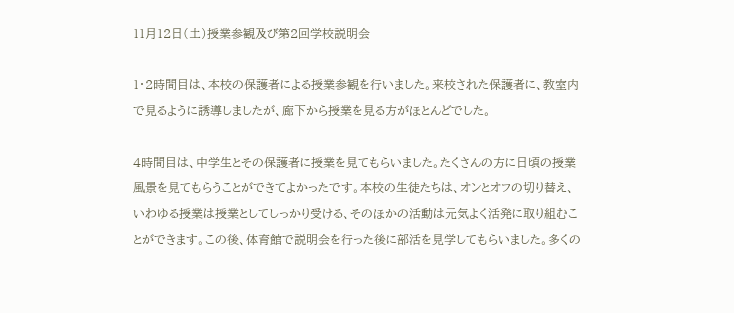11月12日(土)授業参観及び第2回学校説明会

1・2時間目は、本校の保護者による授業参観を行いました。来校された保護者に、教室内で見るように誘導しましたが、廊下から授業を見る方がほとんどでした。

4時間目は、中学生とその保護者に授業を見てもらいました。たくさんの方に日頃の授業風景を見てもらうことができてよかったです。本校の生徒たちは、オンとオフの切り替え、いわゆる授業は授業としてしっかり受ける、そのほかの活動は元気よく活発に取り組むことができます。この後、体育館で説明会を行った後に部活を見学してもらいました。多くの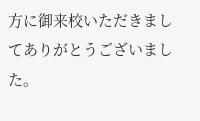方に御来校いただきましてありがとうございました。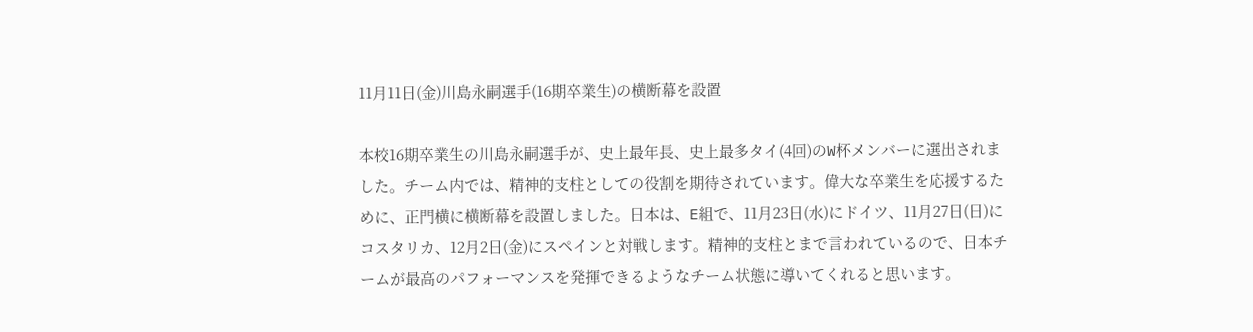11月11日(金)川島永嗣選手(16期卒業生)の横断幕を設置

本校16期卒業生の川島永嗣選手が、史上最年長、史上最多タイ(4回)のW杯メンバーに選出されました。チーム内では、精神的支柱としての役割を期待されています。偉大な卒業生を応援するために、正門横に横断幕を設置しました。日本は、E組で、11月23日(水)にドイツ、11月27日(日)にコスタリカ、12月2日(金)にスペインと対戦します。精神的支柱とまで言われているので、日本チームが最高のパフォーマンスを発揮できるようなチーム状態に導いてくれると思います。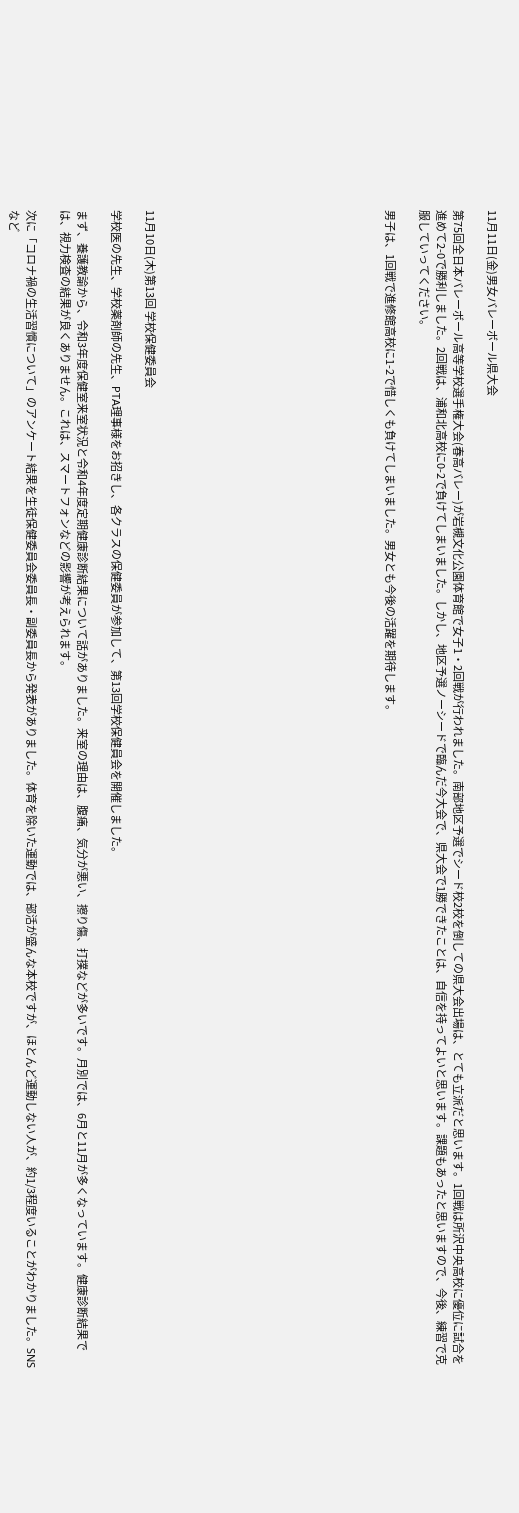11月11日(金)男女バレーボール県大会

第75回全日本バレーボール高等学校選手権大会(春高バレー)が岩槻文化公園体育館で女子1・2回戦が行われました。南部地区予選でシード校2校を倒しての県大会出場は、とても立派だと思います。1回戦は所沢中央高校に優位に試合を進めて2-0で勝利しました。2回戦は、浦和北高校に0-2で負けてしまいました。しかし、地区予選ノーシードで臨んだ今大会で、県大会で1勝できたことは、自信を持ってよいと思います。課題もあったと思いますので、今後、練習で克服していってください。

男子は、1回戦で進修館高校に1-2で惜しくも負けてしまいました。男女とも今後の活躍を期待します。













11月10日(木)第13回 学校保健委員会

学校医の先生、学校薬剤師の先生、PTA理事様をお招きし、各クラスの保健委員が参加して、第13回学校保健員会を開催しました。

まず、養護教諭から、令和3年度保健室来室状況と令和4年度定期健康診断結果について話がありました。来室の理由は、腹痛、気分が悪い、擦り傷、打撲などが多いです。月別では、6月と11月が多くなっています。健康診断結果では、視力検査の結果が良くありません。これは、スマートフォンなどの影響が考えられます。

次に「コロナ禍の生活習慣について」のアンケート結果を生徒保健委員会委員長・副委員長から発表がありました。体育を除いた運動では、部活が盛んな本校ですが、ほとんど運動しない人が、約1/3程度いることがわかりました。SNSなど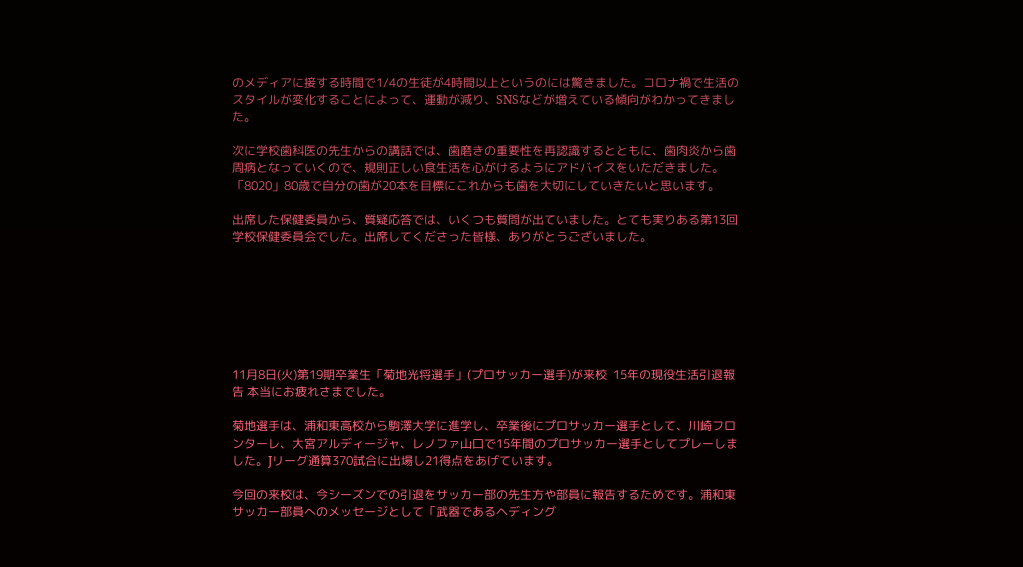のメディアに接する時間で1/4の生徒が4時間以上というのには驚きました。コロナ禍で生活のスタイルが変化することによって、運動が減り、SNSなどが増えている傾向がわかってきました。

次に学校歯科医の先生からの講話では、歯磨きの重要性を再認識するとともに、歯肉炎から歯周病となっていくので、規則正しい食生活を心がけるようにアドバイスをいただきました。「8020」80歳で自分の歯が20本を目標にこれからも歯を大切にしていきたいと思います。

出席した保健委員から、質疑応答では、いくつも質問が出ていました。とても実りある第13回学校保健委員会でした。出席してくださった皆様、ありがとうございました。







11月8日(火)第19期卒業生「菊地光将選手」(プロサッカー選手)が来校  15年の現役生活引退報告 本当にお疲れさまでした。

菊地選手は、浦和東高校から駒澤大学に進学し、卒業後にプロサッカー選手として、川崎フロンターレ、大宮アルディージャ、レノファ山口で15年間のプロサッカー選手としてプレーしました。Jリーグ通算370試合に出場し21得点をあげています。

今回の来校は、今シーズンでの引退をサッカー部の先生方や部員に報告するためです。浦和東サッカー部員へのメッセージとして「武器であるヘディング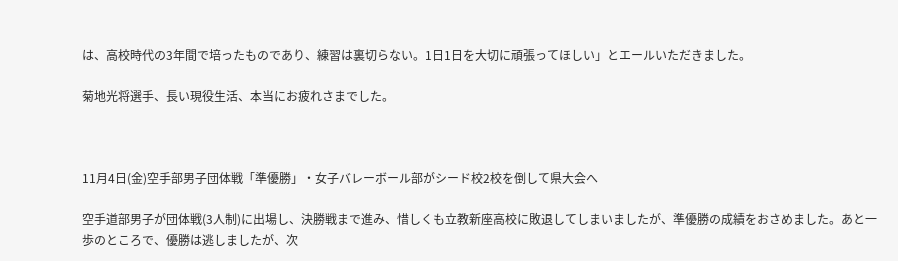は、高校時代の3年間で培ったものであり、練習は裏切らない。1日1日を大切に頑張ってほしい」とエールいただきました。

菊地光将選手、長い現役生活、本当にお疲れさまでした。



11月4日(金)空手部男子団体戦「準優勝」・女子バレーボール部がシード校2校を倒して県大会へ

空手道部男子が団体戦(3人制)に出場し、決勝戦まで進み、惜しくも立教新座高校に敗退してしまいましたが、準優勝の成績をおさめました。あと一歩のところで、優勝は逃しましたが、次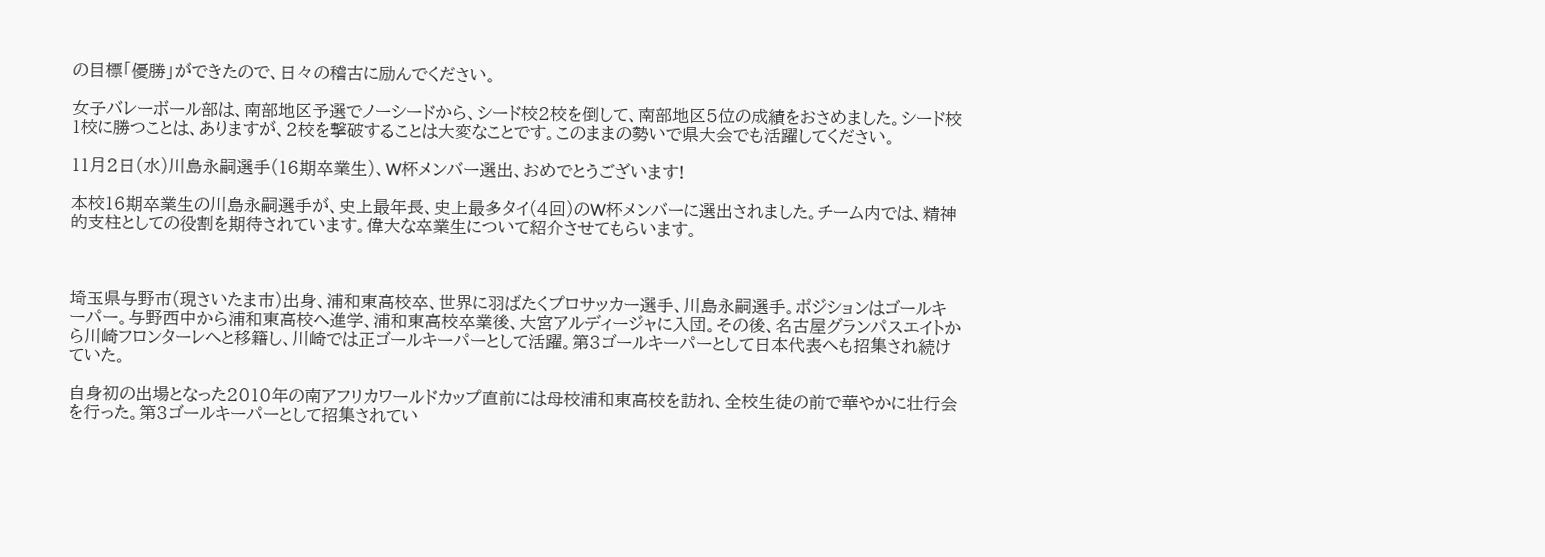の目標「優勝」ができたので、日々の稽古に励んでください。

女子バレーボール部は、南部地区予選でノーシードから、シード校2校を倒して、南部地区5位の成績をおさめました。シード校1校に勝つことは、ありますが、2校を撃破することは大変なことです。このままの勢いで県大会でも活躍してください。

11月2日(水)川島永嗣選手(16期卒業生)、W杯メンバー選出、おめでとうございます!

本校16期卒業生の川島永嗣選手が、史上最年長、史上最多タイ(4回)のW杯メンバーに選出されました。チーム内では、精神的支柱としての役割を期待されています。偉大な卒業生について紹介させてもらいます。



埼玉県与野市(現さいたま市)出身、浦和東高校卒、世界に羽ばたくプロサッカー選手、川島永嗣選手。ポジションはゴールキーパー。与野西中から浦和東高校へ進学、浦和東高校卒業後、大宮アルディージャに入団。その後、名古屋グランパスエイトから川崎フロンターレへと移籍し、川崎では正ゴールキーパーとして活躍。第3ゴールキーパーとして日本代表へも招集され続けていた。

自身初の出場となった2010年の南アフリカワールドカップ直前には母校浦和東高校を訪れ、全校生徒の前で華やかに壮行会を行った。第3ゴールキーパーとして招集されてい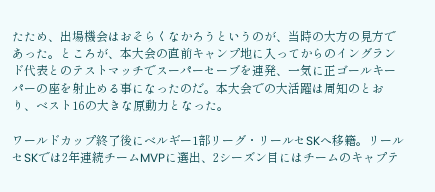たため、出場機会はおそらくなかろうというのが、当時の大方の見方であった。ところが、本大会の直前キャンプ地に入ってからのイングランド代表とのテストマッチでスーパーセーブを連発、一気に正ゴールキーパーの座を射止める事になったのだ。本大会での大活躍は周知のとおり、ベスト16の大きな原動力となった。

ワールドカップ終了後にベルギー1部リーグ・リールセSKへ移籍。リールセSKでは2年連続チームMVPに選出、2シーズン目にはチームのキャプテ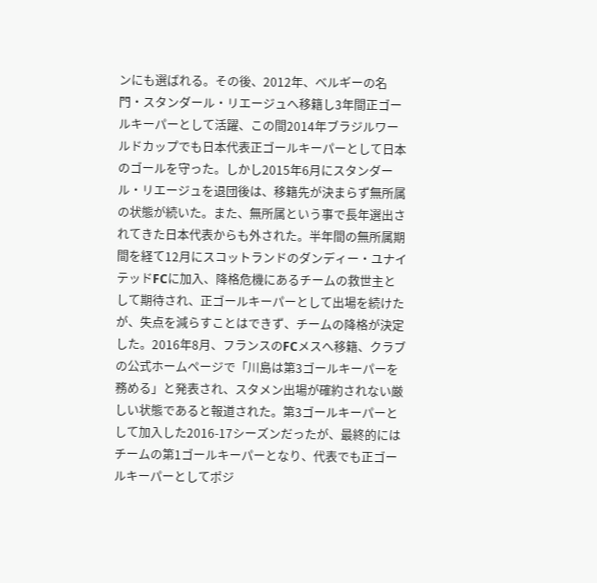ンにも選ばれる。その後、2012年、ベルギーの名門・スタンダール・リエージュへ移籍し3年間正ゴールキーパーとして活躍、この間2014年ブラジルワールドカップでも日本代表正ゴールキーパーとして日本のゴールを守った。しかし2015年6月にスタンダール・リエージュを退団後は、移籍先が決まらず無所属の状態が続いた。また、無所属という事で長年選出されてきた日本代表からも外された。半年間の無所属期間を経て12月にスコットランドのダンディー・ユナイテッドFCに加入、降格危機にあるチームの救世主として期待され、正ゴールキーパーとして出場を続けたが、失点を減らすことはできず、チームの降格が決定した。2016年8月、フランスのFCメスへ移籍、クラブの公式ホームページで「川島は第3ゴールキーパーを務める」と発表され、スタメン出場が確約されない厳しい状態であると報道された。第3ゴールキーパーとして加入した2016-17シーズンだったが、最終的にはチームの第1ゴールキーパーとなり、代表でも正ゴールキーパーとしてポジ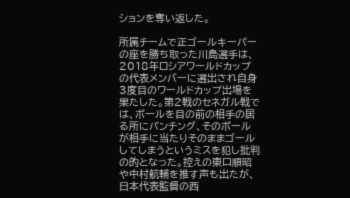ションを奪い返した。

所属チームで正ゴールキーパーの座を勝ち取った川島選手は、2018年ロシアワールドカップの代表メンバーに選出され自身3度目のワールドカップ出場を果たした。第2戦のセネガル戦では、ボールを目の前の相手の居る所にパンチング、そのボールが相手に当たりそのままゴールしてしまうというミスを犯し批判の的となった。控えの東口順昭や中村航輔を推す声も出たが、日本代表監督の西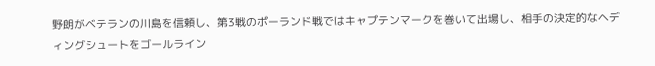野朗がベテランの川島を信頼し、第3戦のポーランド戦ではキャプテンマークを巻いて出場し、相手の決定的なヘディングシュートをゴールライン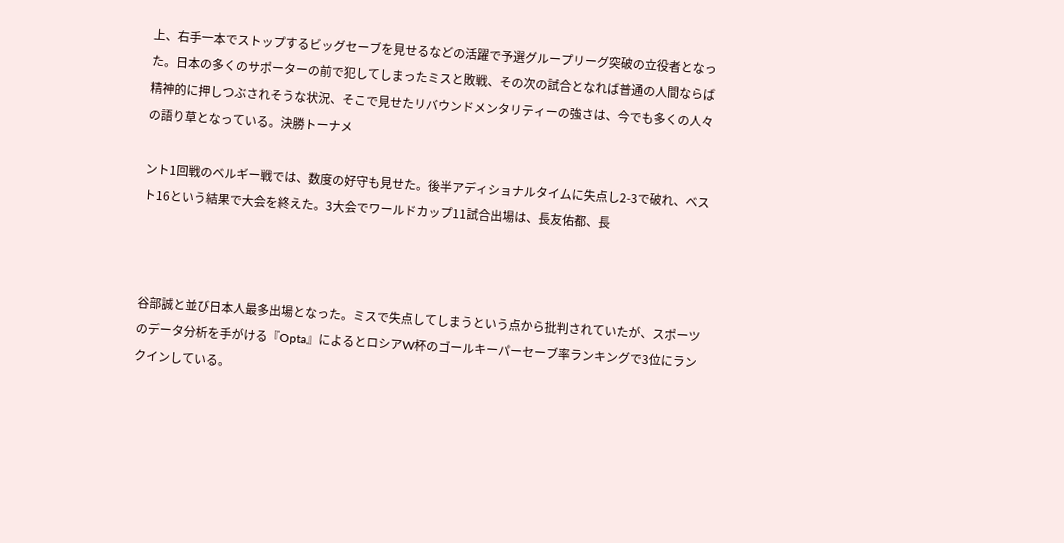上、右手一本でストップするビッグセーブを見せるなどの活躍で予選グループリーグ突破の立役者となった。日本の多くのサポーターの前で犯してしまったミスと敗戦、その次の試合となれば普通の人間ならば精神的に押しつぶされそうな状況、そこで見せたリバウンドメンタリティーの強さは、今でも多くの人々の語り草となっている。決勝トーナメ

ント1回戦のベルギー戦では、数度の好守も見せた。後半アディショナルタイムに失点し2-3で破れ、ベスト16という結果で大会を終えた。3大会でワールドカップ11試合出場は、長友佑都、長



谷部誠と並び日本人最多出場となった。ミスで失点してしまうという点から批判されていたが、スポーツのデータ分析を手がける『Opta』によるとロシアW杯のゴールキーパーセーブ率ランキングで3位にランクインしている。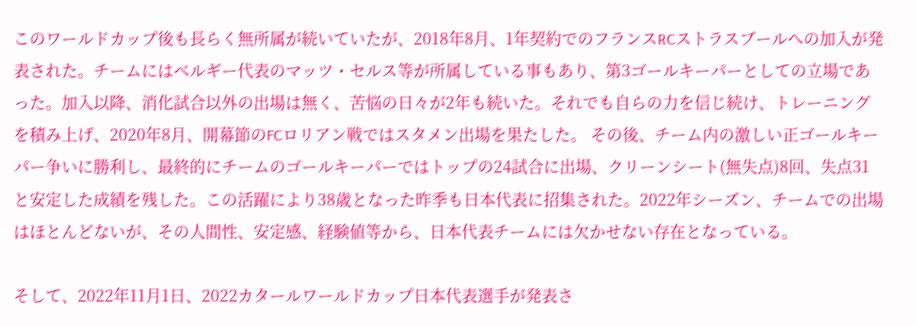このワールドカップ後も長らく無所属が続いていたが、2018年8月、1年契約でのフランスRCストラスブールへの加入が発表された。チームにはベルギー代表のマッツ・セルス等が所属している事もあり、第3ゴールキーパーとしての立場であった。加入以降、消化試合以外の出場は無く、苦悩の日々が2年も続いた。それでも自らの力を信じ続け、トレーニングを積み上げ、2020年8月、開幕節のFCロリアン戦ではスタメン出場を果たした。 その後、チーム内の激しい正ゴールキーパー争いに勝利し、最終的にチームのゴールキーパーではトップの24試合に出場、クリーンシート(無失点)8回、失点31と安定した成績を残した。この活躍により38歳となった昨季も日本代表に招集された。2022年シーズン、チームでの出場はほとんどないが、その人間性、安定感、経験値等から、日本代表チームには欠かせない存在となっている。

そして、2022年11月1日、2022カタールワールドカップ日本代表選手が発表さ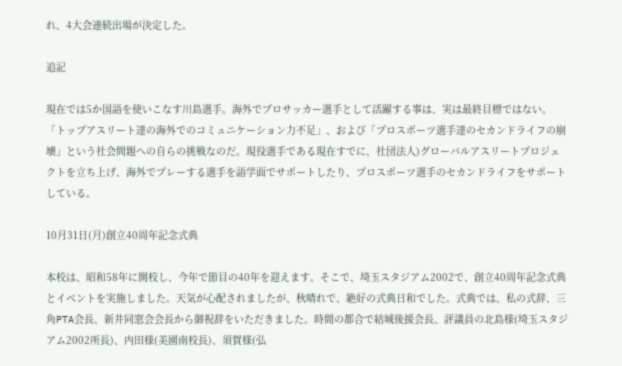れ、4大会連続出場が決定した。

追記

現在では5か国語を使いこなす川島選手。海外でプロサッカー選手として活躍する事は、実は最終目標ではない。「トップアスリート達の海外でのコミュニケーション力不足」、および「プロスポーツ選手達のセカンドライフの崩壊」という社会問題への自らの挑戦なのだ。現役選手である現在すでに、社団法人)グローバルアスリートプロジェクトを立ち上げ、海外でプレーする選手を語学面でサポートしたり、プロスポーツ選手のセカンドライフをサポートしている。

10月31日(月)創立40周年記念式典

本校は、昭和58年に開校し、今年で節目の40年を迎えます。そこで、埼玉スタジアム2002で、創立40周年記念式典とイベントを実施しました。天気が心配されましたが、秋晴れで、絶好の式典日和でした。式典では、私の式辞、三角PTA会長、新井同窓会会長から御祝辞をいただきました。時間の都合で結城後援会長、評議員の北島様(埼玉スタジアム2002所長)、内田様(美園南校長)、須賀様(弘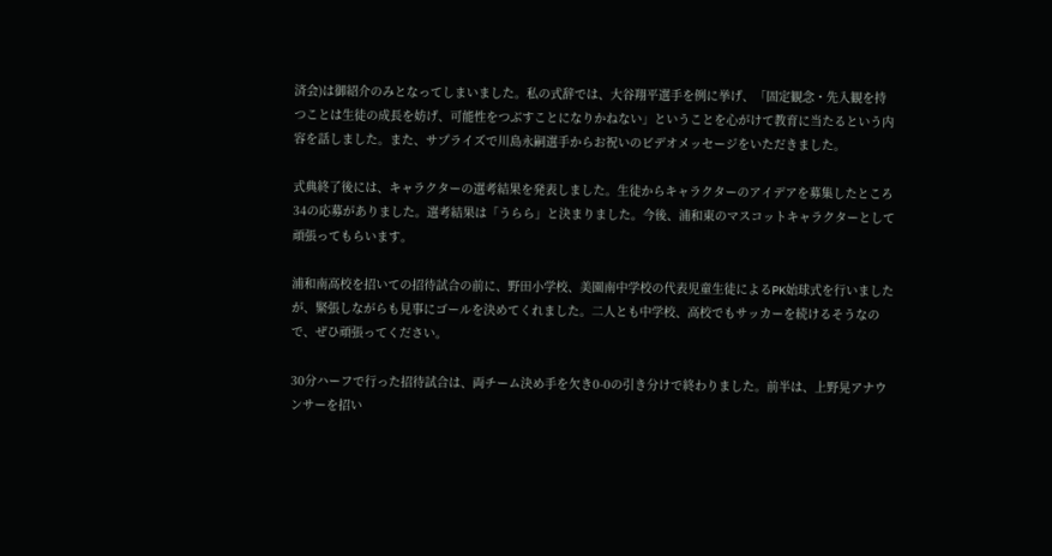済会)は御紹介のみとなってしまいました。私の式辞では、大谷翔平選手を例に挙げ、「固定観念・先入観を持つことは生徒の成長を妨げ、可能性をつぶすことになりかねない」ということを心がけて教育に当たるという内容を話しました。また、サプライズで川島永嗣選手からお祝いのビデオメッセージをいただきました。

式典終了後には、キャラクターの選考結果を発表しました。生徒からキャラクターのアイデアを募集したところ34の応募がありました。選考結果は「うらら」と決まりました。今後、浦和東のマスコットキャラクターとして頑張ってもらいます。

浦和南高校を招いての招待試合の前に、野田小学校、美園南中学校の代表児童生徒によるPK始球式を行いましたが、緊張しながらも見事にゴールを決めてくれました。二人とも中学校、高校でもサッカーを続けるそうなので、ぜひ頑張ってください。

30分ハーフで行った招待試合は、両チーム決め手を欠き0-0の引き分けで終わりました。前半は、上野晃アナウンサーを招い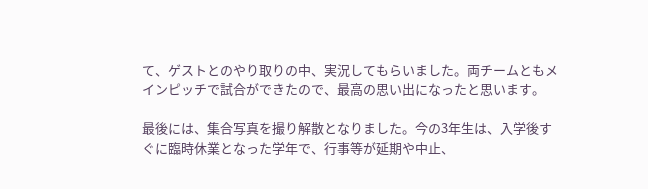て、ゲストとのやり取りの中、実況してもらいました。両チームともメインピッチで試合ができたので、最高の思い出になったと思います。

最後には、集合写真を撮り解散となりました。今の3年生は、入学後すぐに臨時休業となった学年で、行事等が延期や中止、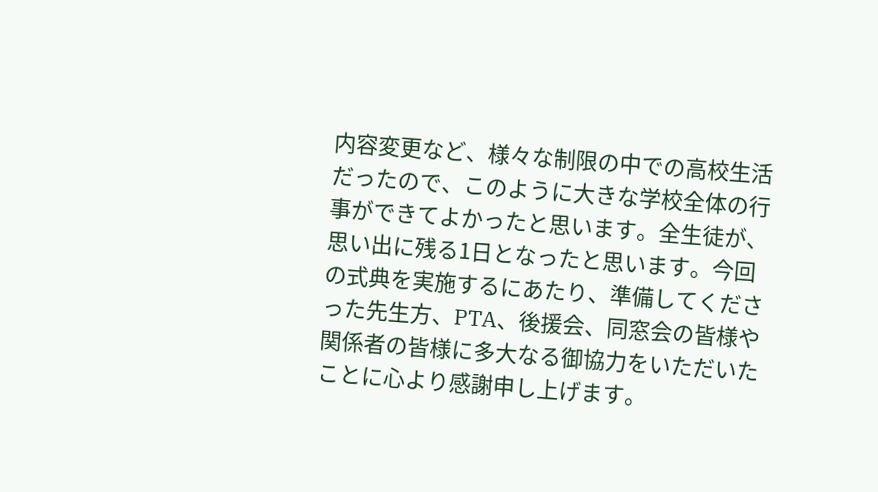内容変更など、様々な制限の中での高校生活だったので、このように大きな学校全体の行事ができてよかったと思います。全生徒が、思い出に残る1日となったと思います。今回の式典を実施するにあたり、準備してくださった先生方、PTA、後援会、同窓会の皆様や関係者の皆様に多大なる御協力をいただいたことに心より感謝申し上げます。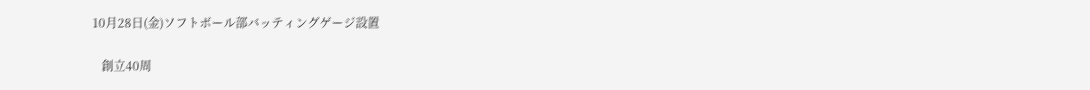10月28日(金)ソフトボール部バッティングゲージ設置

   創立40周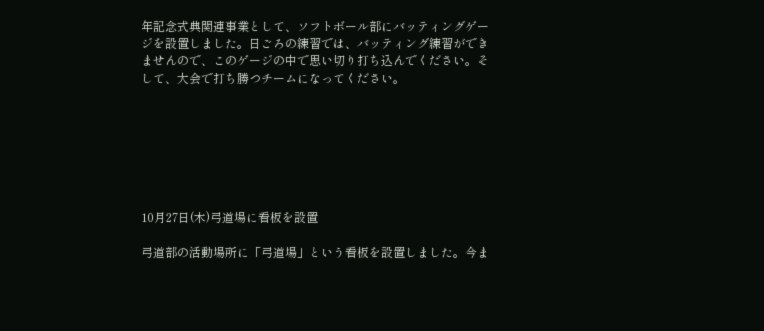年記念式典関連事業として、ソフトボール部にバッティングゲージを設置しました。日ごろの練習では、バッティング練習ができませんので、このゲージの中で思い切り打ち込んでください。そして、大会で打ち勝つチームになってください。







10月27日(木)弓道場に看板を設置

弓道部の活動場所に「弓道場」という看板を設置しました。今ま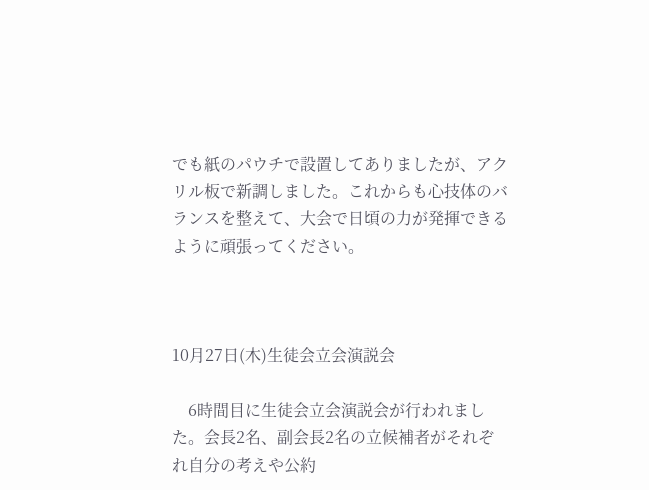でも紙のパウチで設置してありましたが、アクリル板で新調しました。これからも心技体のバランスを整えて、大会で日頃の力が発揮できるように頑張ってください。



10月27日(木)生徒会立会演説会

    6時間目に生徒会立会演説会が行われました。会長2名、副会長2名の立候補者がそれぞれ自分の考えや公約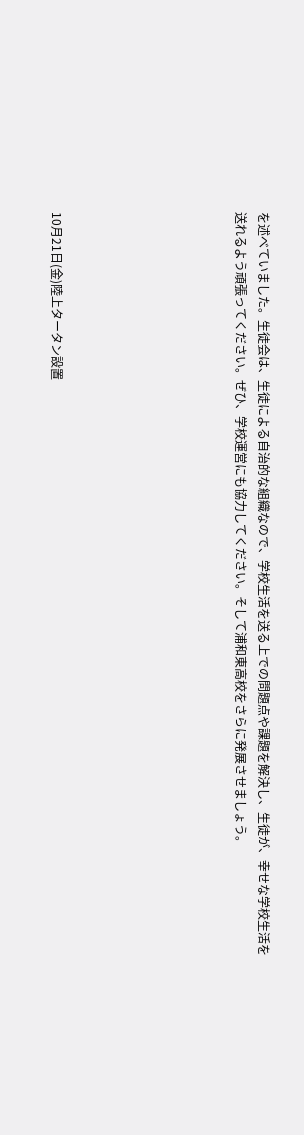を述べていました。生徒会は、生徒による自治的な組織なので、学校生活を送る上での問題点や課題を解決し、生徒が、幸せな学校生活を送れるよう頑張ってください。ぜひ、学校運営にも協力してください。そして浦和東高校をさらに発展させましょう。







10月21日(金)陸上タータン設置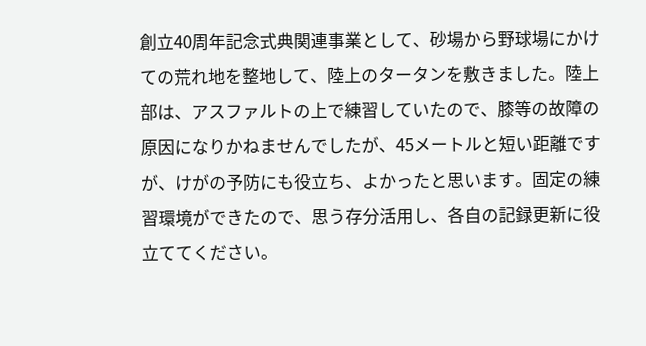創立40周年記念式典関連事業として、砂場から野球場にかけての荒れ地を整地して、陸上のタータンを敷きました。陸上部は、アスファルトの上で練習していたので、膝等の故障の原因になりかねませんでしたが、45メートルと短い距離ですが、けがの予防にも役立ち、よかったと思います。固定の練習環境ができたので、思う存分活用し、各自の記録更新に役立ててください。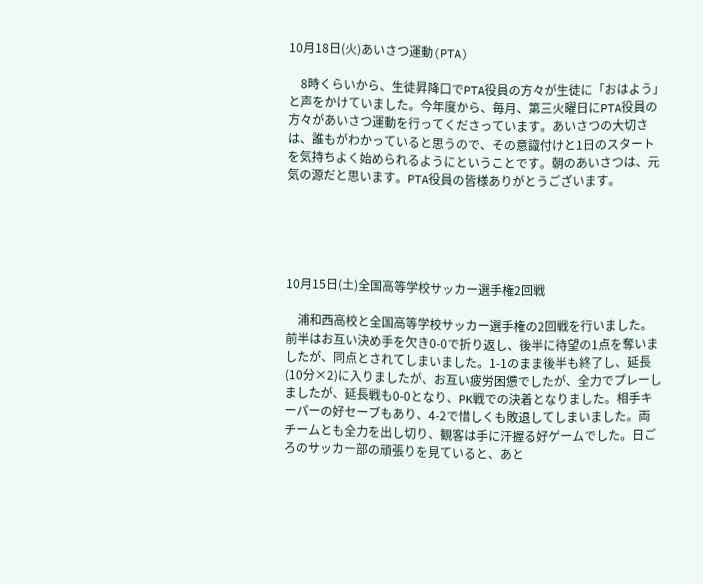10月18日(火)あいさつ運動(PTA)

    8時くらいから、生徒昇降口でPTA役員の方々が生徒に「おはよう」と声をかけていました。今年度から、毎月、第三火曜日にPTA役員の方々があいさつ運動を行ってくださっています。あいさつの大切さは、誰もがわかっていると思うので、その意識付けと1日のスタートを気持ちよく始められるようにということです。朝のあいさつは、元気の源だと思います。PTA役員の皆様ありがとうございます。





10月15日(土)全国高等学校サッカー選手権2回戦

    浦和西高校と全国高等学校サッカー選手権の2回戦を行いました。前半はお互い決め手を欠き0-0で折り返し、後半に待望の1点を奪いましたが、同点とされてしまいました。1-1のまま後半も終了し、延長(10分×2)に入りましたが、お互い疲労困憊でしたが、全力でプレーしましたが、延長戦も0-0となり、PK戦での決着となりました。相手キーパーの好セーブもあり、4-2で惜しくも敗退してしまいました。両チームとも全力を出し切り、観客は手に汗握る好ゲームでした。日ごろのサッカー部の頑張りを見ていると、あと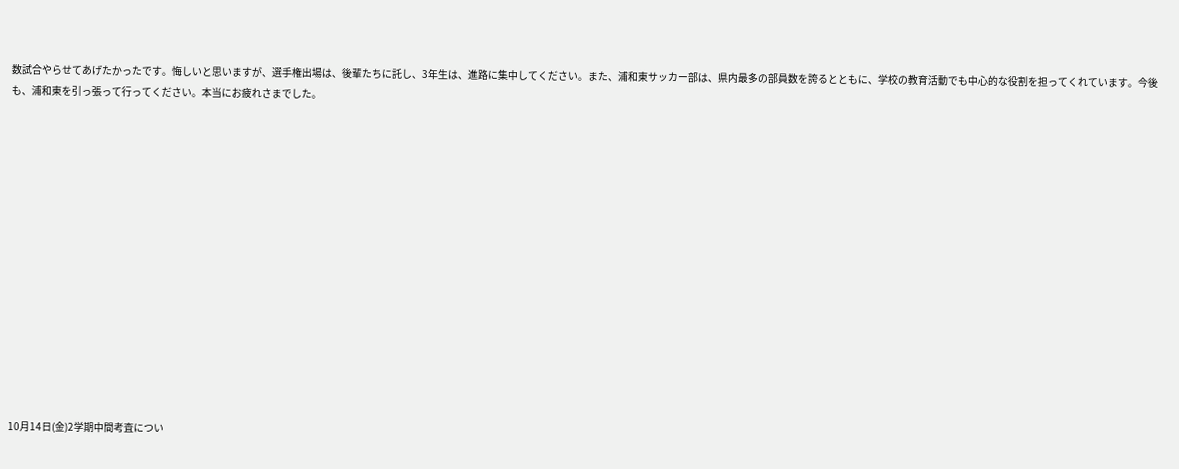数試合やらせてあげたかったです。悔しいと思いますが、選手権出場は、後輩たちに託し、3年生は、進路に集中してください。また、浦和東サッカー部は、県内最多の部員数を誇るとともに、学校の教育活動でも中心的な役割を担ってくれています。今後も、浦和東を引っ張って行ってください。本当にお疲れさまでした。















10月14日(金)2学期中間考査につい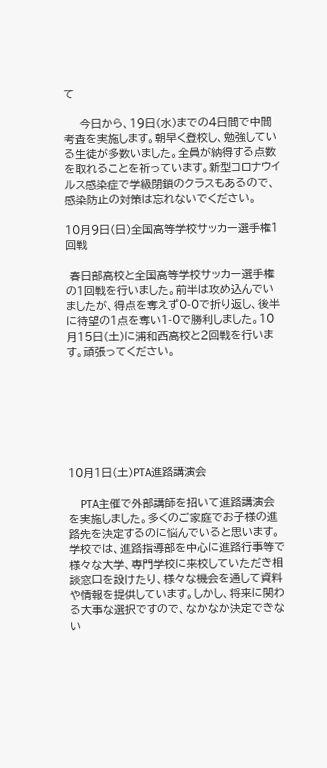て

    今日から、19日(水)までの4日間で中間考査を実施します。朝早く登校し、勉強している生徒が多数いました。全員が納得する点数を取れることを祈っています。新型コロナウイルス感染症で学級閉鎖のクラスもあるので、感染防止の対策は忘れないでください。

10月9日(日)全国高等学校サッカー選手権1回戦

 春日部高校と全国高等学校サッカー選手権の1回戦を行いました。前半は攻め込んでいましたが、得点を奪えず0-0で折り返し、後半に待望の1点を奪い1-0で勝利しました。10月15日(土)に浦和西高校と2回戦を行います。頑張ってください。







10月1日(土)PTA進路講演会

    PTA主催で外部講師を招いて進路講演会を実施しました。多くのご家庭でお子様の進路先を決定するのに悩んでいると思います。学校では、進路指導部を中心に進路行事等で様々な大学、専門学校に来校していただき相談窓口を設けたり、様々な機会を通して資料や情報を提供しています。しかし、将来に関わる大事な選択ですので、なかなか決定できない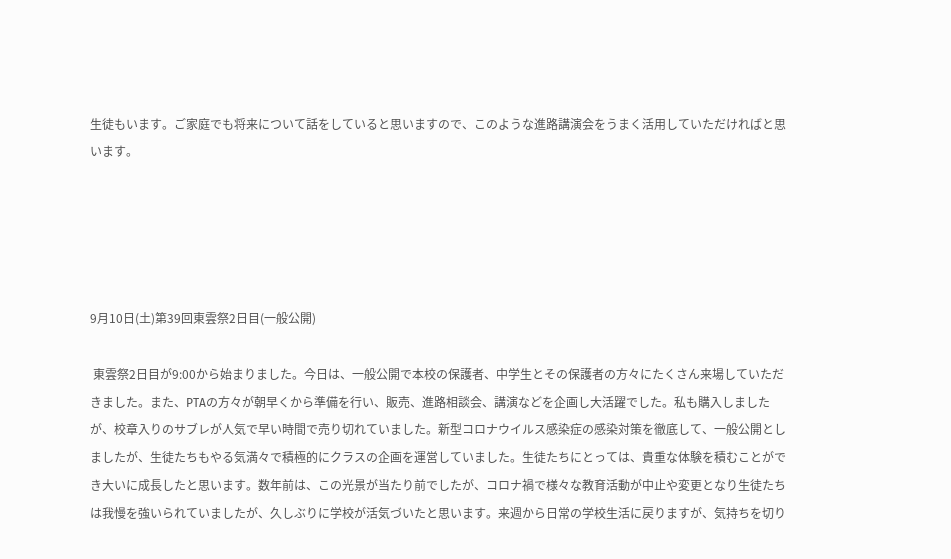生徒もいます。ご家庭でも将来について話をしていると思いますので、このような進路講演会をうまく活用していただければと思います。





9月10日(土)第39回東雲祭2日目(一般公開)

 東雲祭2日目が9:00から始まりました。今日は、一般公開で本校の保護者、中学生とその保護者の方々にたくさん来場していただきました。また、PTAの方々が朝早くから準備を行い、販売、進路相談会、講演などを企画し大活躍でした。私も購入しましたが、校章入りのサブレが人気で早い時間で売り切れていました。新型コロナウイルス感染症の感染対策を徹底して、一般公開としましたが、生徒たちもやる気満々で積極的にクラスの企画を運営していました。生徒たちにとっては、貴重な体験を積むことができ大いに成長したと思います。数年前は、この光景が当たり前でしたが、コロナ禍で様々な教育活動が中止や変更となり生徒たちは我慢を強いられていましたが、久しぶりに学校が活気づいたと思います。来週から日常の学校生活に戻りますが、気持ちを切り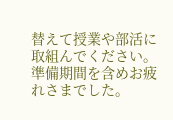替えて授業や部活に取組んでください。準備期間を含めお疲れさまでした。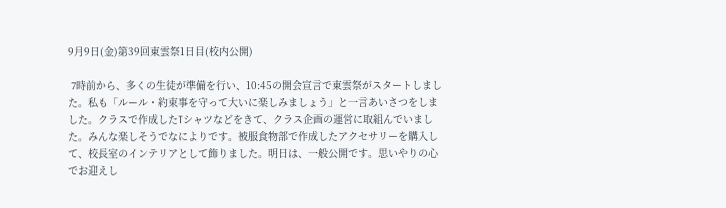9月9日(金)第39回東雲祭1日目(校内公開)

 7時前から、多くの生徒が準備を行い、10:45の開会宣言で東雲祭がスタートしました。私も「ルール・約束事を守って大いに楽しみましょう」と一言あいさつをしました。クラスで作成したTシャツなどをきて、クラス企画の運営に取組んでいました。みんな楽しそうでなによりです。被服食物部で作成したアクセサリーを購入して、校長室のインテリアとして飾りました。明日は、一般公開です。思いやりの心でお迎えし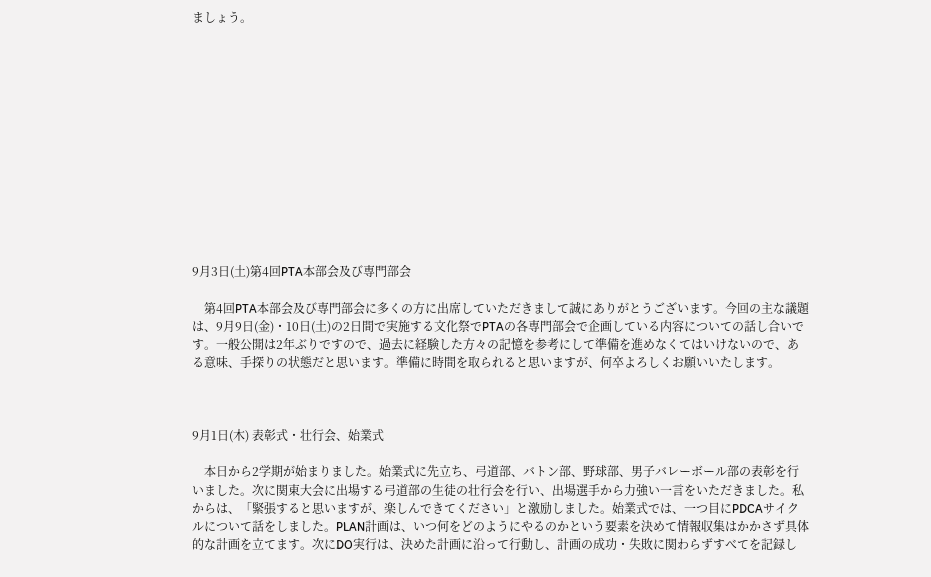ましょう。













9月3日(土)第4回PTA本部会及び専門部会

    第4回PTA本部会及び専門部会に多くの方に出席していただきまして誠にありがとうございます。今回の主な議題は、9月9日(金)・10日(土)の2日間で実施する文化祭でPTAの各専門部会で企画している内容についての話し合いです。一般公開は2年ぶりですので、過去に経験した方々の記憶を参考にして準備を進めなくてはいけないので、ある意味、手探りの状態だと思います。準備に時間を取られると思いますが、何卒よろしくお願いいたします。



9月1日(木) 表彰式・壮行会、始業式

    本日から2学期が始まりました。始業式に先立ち、弓道部、バトン部、野球部、男子バレーボール部の表彰を行いました。次に関東大会に出場する弓道部の生徒の壮行会を行い、出場選手から力強い一言をいただきました。私からは、「緊張すると思いますが、楽しんできてください」と激励しました。始業式では、一つ目にPDCAサイクルについて話をしました。PLAN計画は、いつ何をどのようにやるのかという要素を決めて情報収集はかかさず具体的な計画を立てます。次にDO実行は、決めた計画に沿って行動し、計画の成功・失敗に関わらずすべてを記録し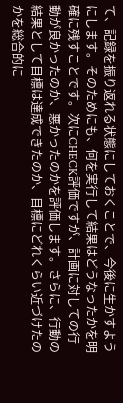て、記録を振り返れる状態にしておくことで、今後に生かすようにします。そのためにも、何を実行して結果はどうなったかを明確に残すことです。次にCHECK評価ですが、計画に対しての行動が良かったのか、悪かったのかを評価します。さらに、行動の結果として目標は達成できたのか、目標にどれくらい近づけたのかを総合的に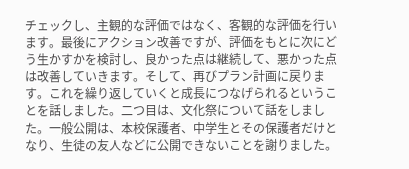チェックし、主観的な評価ではなく、客観的な評価を行います。最後にアクション改善ですが、評価をもとに次にどう生かすかを検討し、良かった点は継続して、悪かった点は改善していきます。そして、再びプラン計画に戻ります。これを繰り返していくと成長につなげられるということを話しました。二つ目は、文化祭について話をしました。一般公開は、本校保護者、中学生とその保護者だけとなり、生徒の友人などに公開できないことを謝りました。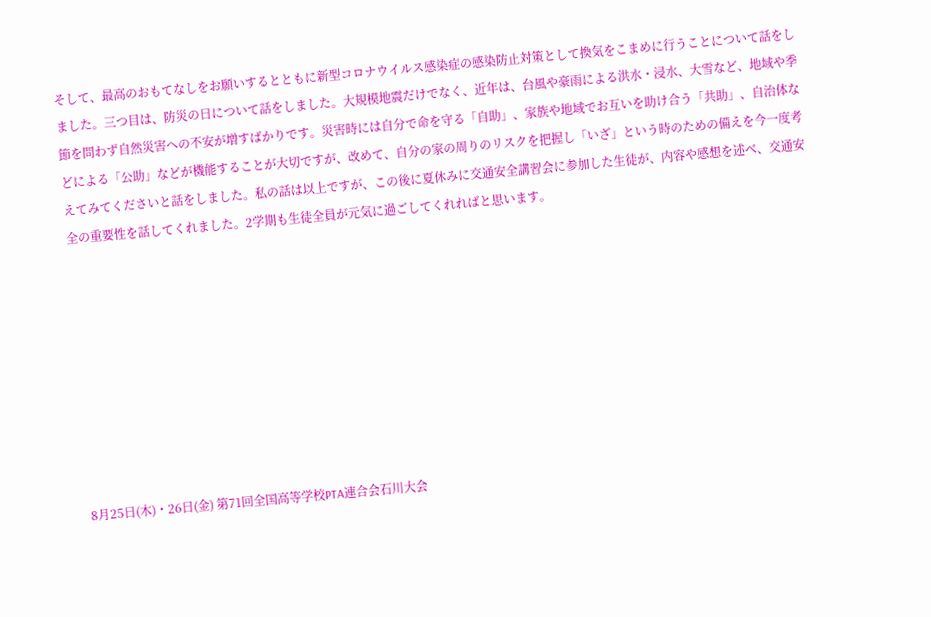そして、最高のおもてなしをお願いするとともに新型コロナウイルス感染症の感染防止対策として換気をこまめに行うことについて話をしました。三つ目は、防災の日について話をしました。大規模地震だけでなく、近年は、台風や豪雨による洪水・浸水、大雪など、地域や季節を問わず自然災害への不安が増すばかりです。災害時には自分で命を守る「自助」、家族や地域でお互いを助け合う「共助」、自治体などによる「公助」などが機能することが大切ですが、改めて、自分の家の周りのリスクを把握し「いざ」という時のための備えを今一度考えてみてくださいと話をしました。私の話は以上ですが、この後に夏休みに交通安全講習会に参加した生徒が、内容や感想を述べ、交通安全の重要性を話してくれました。2学期も生徒全員が元気に過ごしてくれればと思います。









8月25日(木)・26日(金) 第71回全国高等学校PTA連合会石川大会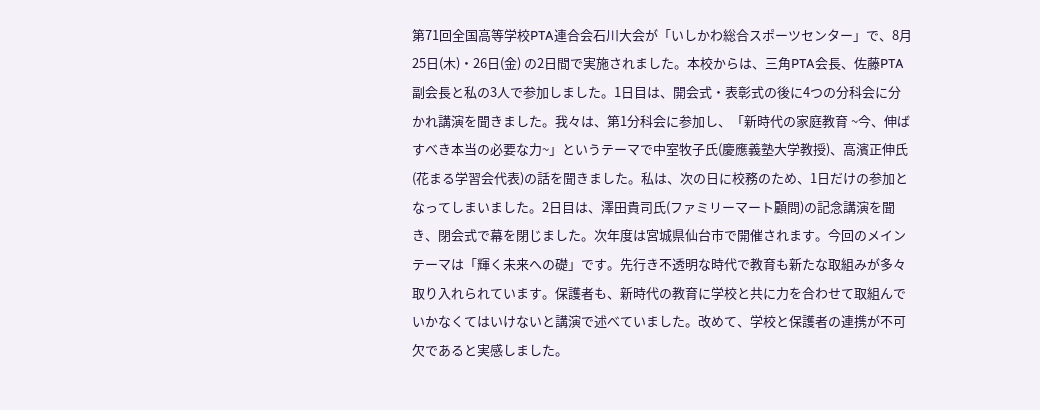第71回全国高等学校PTA連合会石川大会が「いしかわ総合スポーツセンター」で、8月25日(木)・26日(金) の2日間で実施されました。本校からは、三角PTA会長、佐藤PTA副会長と私の3人で参加しました。1日目は、開会式・表彰式の後に4つの分科会に分かれ講演を聞きました。我々は、第1分科会に参加し、「新時代の家庭教育 ~今、伸ばすべき本当の必要な力~」というテーマで中室牧子氏(慶應義塾大学教授)、高濱正伸氏(花まる学習会代表)の話を聞きました。私は、次の日に校務のため、1日だけの参加となってしまいました。2日目は、澤田貴司氏(ファミリーマート顧問)の記念講演を聞き、閉会式で幕を閉じました。次年度は宮城県仙台市で開催されます。今回のメインテーマは「輝く未来への礎」です。先行き不透明な時代で教育も新たな取組みが多々取り入れられています。保護者も、新時代の教育に学校と共に力を合わせて取組んでいかなくてはいけないと講演で述べていました。改めて、学校と保護者の連携が不可欠であると実感しました。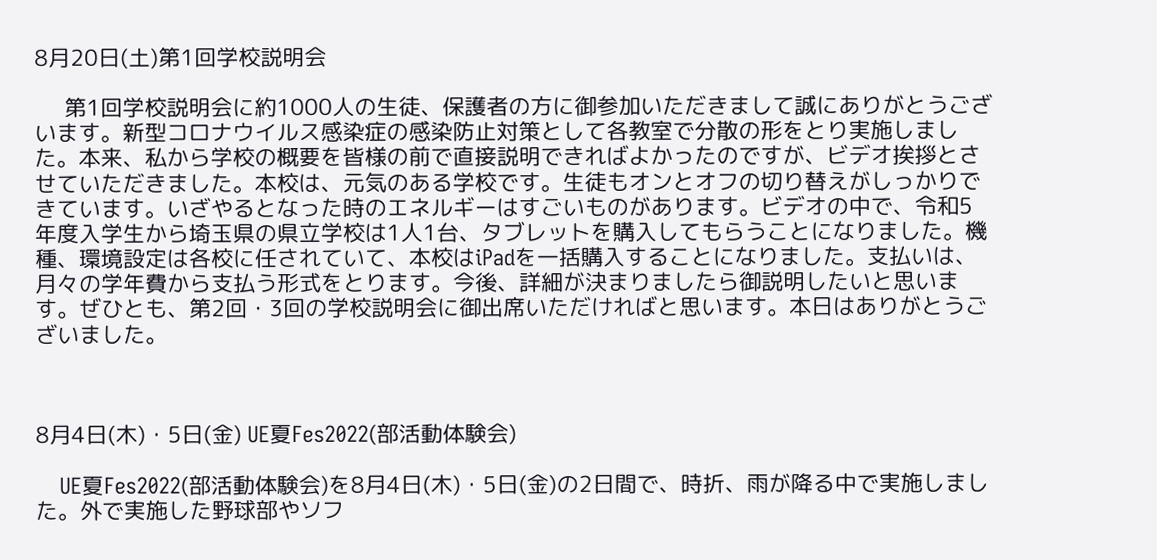8月20日(土)第1回学校説明会

     第1回学校説明会に約1000人の生徒、保護者の方に御参加いただきまして誠にありがとうございます。新型コロナウイルス感染症の感染防止対策として各教室で分散の形をとり実施しました。本来、私から学校の概要を皆様の前で直接説明できればよかったのですが、ビデオ挨拶とさせていただきました。本校は、元気のある学校です。生徒もオンとオフの切り替えがしっかりできています。いざやるとなった時のエネルギーはすごいものがあります。ビデオの中で、令和5年度入学生から埼玉県の県立学校は1人1台、タブレットを購入してもらうことになりました。機種、環境設定は各校に任されていて、本校はiPadを一括購入することになりました。支払いは、月々の学年費から支払う形式をとります。今後、詳細が決まりましたら御説明したいと思います。ぜひとも、第2回・3回の学校説明会に御出席いただければと思います。本日はありがとうございました。



8月4日(木)・5日(金) UE夏Fes2022(部活動体験会)

    UE夏Fes2022(部活動体験会)を8月4日(木)・5日(金)の2日間で、時折、雨が降る中で実施しました。外で実施した野球部やソフ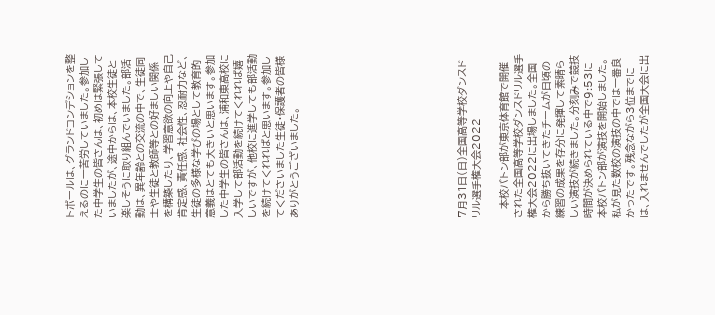トボールは、グランドコンデションを整えるのに一苦労していました。参加した中学生の皆さんは、初めは緊張していましたが、途中からは、本校生徒と楽しそうに取り組んでいました。部活動は、異年齢との交流の中で、生徒同士や生徒と教師等との好ましい関係を構築したり、学習意欲の向上や自己肯定感、責任感、社会性、忍耐力など、生徒の多様な学びの場として教育的意義はとても大きいと思います。参加した中学生の皆さんは、浦和東高校に入学して部活動を続けてくれれば嬉しいですが、他校に進学しても部活動を続けてくれればと思います。参加してくださいました生徒・保護者の皆様ありがとうございました。











7月31日(日)全国高等学校ダンスドリル選手権大会2022

   本校バトン部が東京体育館で開催された全国高等学校ダンスドリル選手権大会2022に出場しました。全国から勝ち抜いてきたチームが日頃の練習の成果を存分に発揮して素晴らしい演技が続きました。分刻みで競技時間が決められている中で9:53に本校バトン部が演技を開始しました。私が見た数校の演技の中では一番良かったです。残念ながら3位までには、入れませんでしたが全国大会に出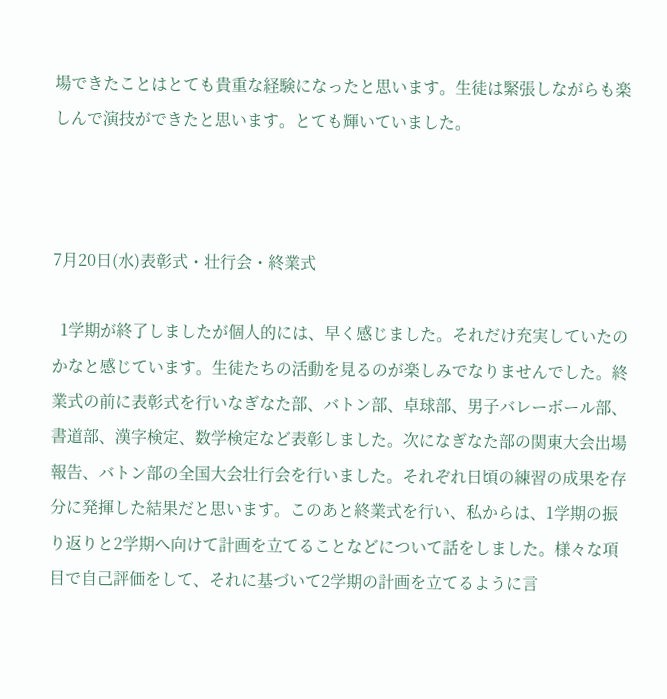場できたことはとても貴重な経験になったと思います。生徒は緊張しながらも楽しんで演技ができたと思います。とても輝いていました。



7月20日(水)表彰式・壮行会・終業式

  1学期が終了しましたが個人的には、早く感じました。それだけ充実していたのかなと感じています。生徒たちの活動を見るのが楽しみでなりませんでした。終業式の前に表彰式を行いなぎなた部、バトン部、卓球部、男子バレーボール部、書道部、漢字検定、数学検定など表彰しました。次になぎなた部の関東大会出場報告、バトン部の全国大会壮行会を行いました。それぞれ日頃の練習の成果を存分に発揮した結果だと思います。このあと終業式を行い、私からは、1学期の振り返りと2学期へ向けて計画を立てることなどについて話をしました。様々な項目で自己評価をして、それに基づいて2学期の計画を立てるように言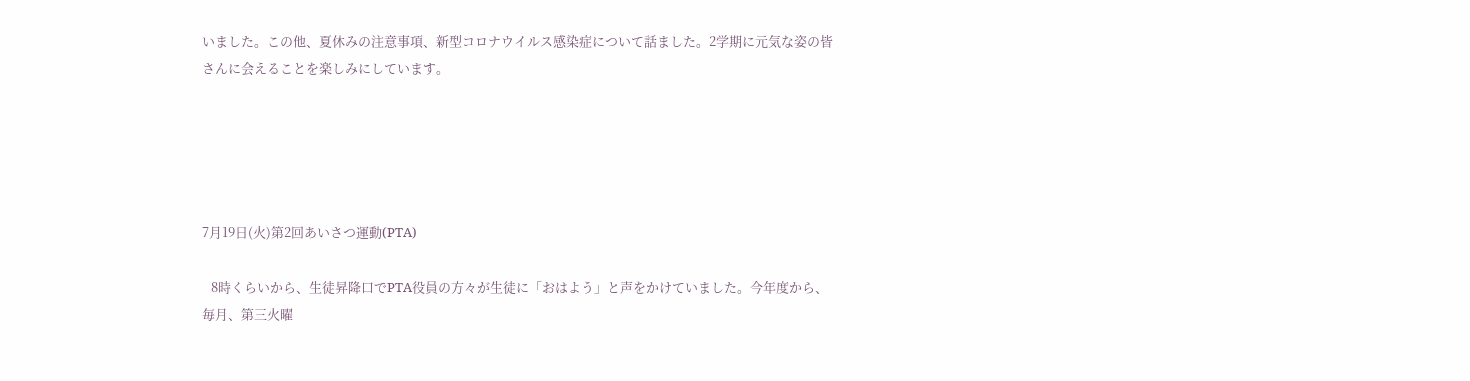いました。この他、夏休みの注意事項、新型コロナウイルス感染症について話ました。2学期に元気な姿の皆さんに会えることを楽しみにしています。





7月19日(火)第2回あいさつ運動(PTA)

   8時くらいから、生徒昇降口でPTA役員の方々が生徒に「おはよう」と声をかけていました。今年度から、毎月、第三火曜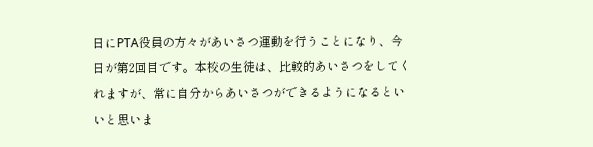日にPTA役員の方々があいさつ運動を行うことになり、今日が第2回目です。本校の生徒は、比較的あいさつをしてくれますが、常に自分からあいさつができるようになるといいと思いま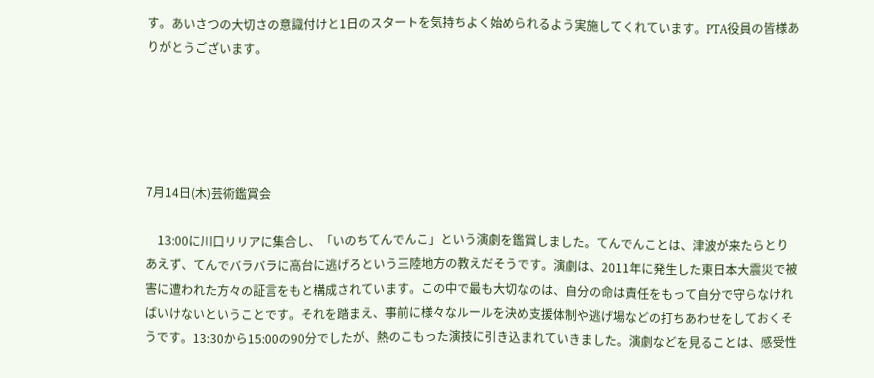す。あいさつの大切さの意識付けと1日のスタートを気持ちよく始められるよう実施してくれています。PTA役員の皆様ありがとうございます。





7月14日(木)芸術鑑賞会

    13:00に川口リリアに集合し、「いのちてんでんこ」という演劇を鑑賞しました。てんでんことは、津波が来たらとりあえず、てんでバラバラに高台に逃げろという三陸地方の教えだそうです。演劇は、2011年に発生した東日本大震災で被害に遭われた方々の証言をもと構成されています。この中で最も大切なのは、自分の命は責任をもって自分で守らなければいけないということです。それを踏まえ、事前に様々なルールを決め支援体制や逃げ場などの打ちあわせをしておくそうです。13:30から15:00の90分でしたが、熱のこもった演技に引き込まれていきました。演劇などを見ることは、感受性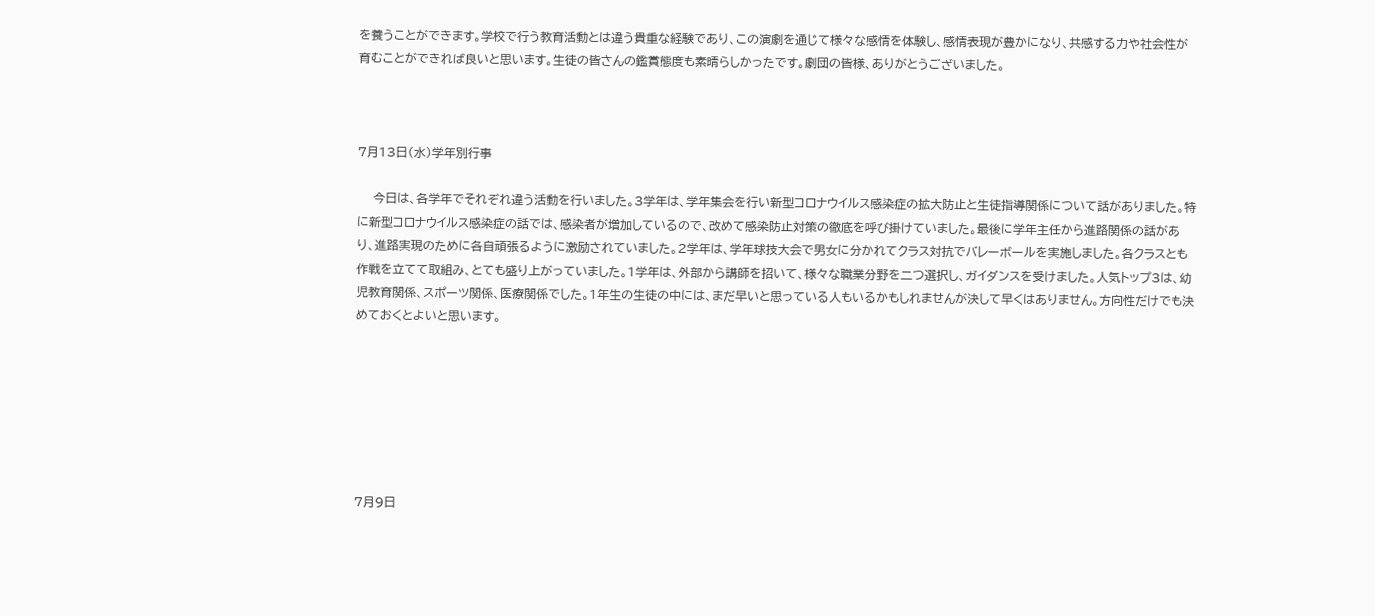を養うことができます。学校で行う教育活動とは違う貴重な経験であり、この演劇を通じて様々な感情を体験し、感情表現が豊かになり、共感する力や社会性が育むことができれば良いと思います。生徒の皆さんの鑑賞態度も素晴らしかったです。劇団の皆様、ありがとうございました。



7月13日(水)学年別行事

    今日は、各学年でそれぞれ違う活動を行いました。3学年は、学年集会を行い新型コロナウイルス感染症の拡大防止と生徒指導関係について話がありました。特に新型コロナウイルス感染症の話では、感染者が増加しているので、改めて感染防止対策の徹底を呼び掛けていました。最後に学年主任から進路関係の話があり、進路実現のために各自頑張るように激励されていました。2学年は、学年球技大会で男女に分かれてクラス対抗でバレーボールを実施しました。各クラスとも作戦を立てて取組み、とても盛り上がっていました。1学年は、外部から講師を招いて、様々な職業分野を二つ選択し、ガイダンスを受けました。人気トップ3は、幼児教育関係、スポーツ関係、医療関係でした。1年生の生徒の中には、まだ早いと思っている人もいるかもしれませんが決して早くはありません。方向性だけでも決めておくとよいと思います。







7月9日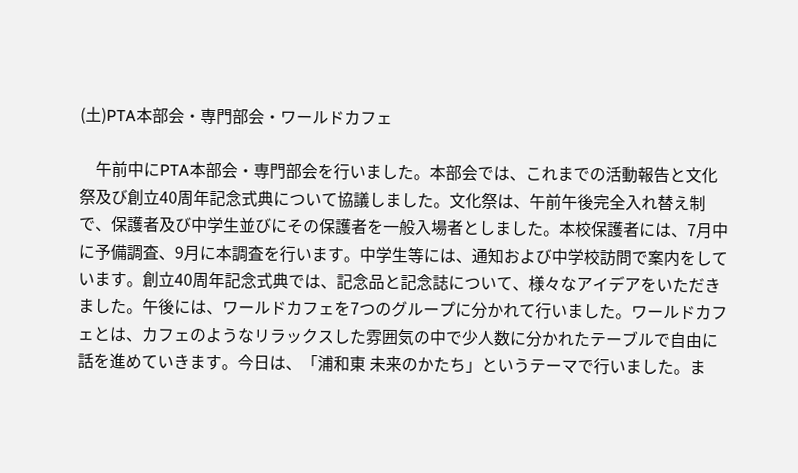(土)PTA本部会・専門部会・ワールドカフェ

    午前中にPTA本部会・専門部会を行いました。本部会では、これまでの活動報告と文化祭及び創立40周年記念式典について協議しました。文化祭は、午前午後完全入れ替え制で、保護者及び中学生並びにその保護者を一般入場者としました。本校保護者には、7月中に予備調査、9月に本調査を行います。中学生等には、通知および中学校訪問で案内をしています。創立40周年記念式典では、記念品と記念誌について、様々なアイデアをいただきました。午後には、ワールドカフェを7つのグループに分かれて行いました。ワールドカフェとは、カフェのようなリラックスした雰囲気の中で少人数に分かれたテーブルで自由に話を進めていきます。今日は、「浦和東 未来のかたち」というテーマで行いました。ま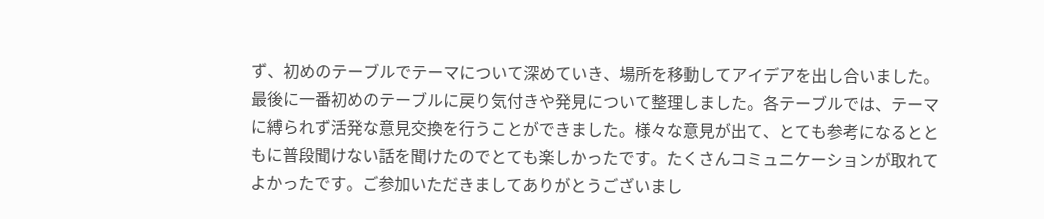ず、初めのテーブルでテーマについて深めていき、場所を移動してアイデアを出し合いました。最後に一番初めのテーブルに戻り気付きや発見について整理しました。各テーブルでは、テーマに縛られず活発な意見交換を行うことができました。様々な意見が出て、とても参考になるとともに普段聞けない話を聞けたのでとても楽しかったです。たくさんコミュニケーションが取れてよかったです。ご参加いただきましてありがとうございまし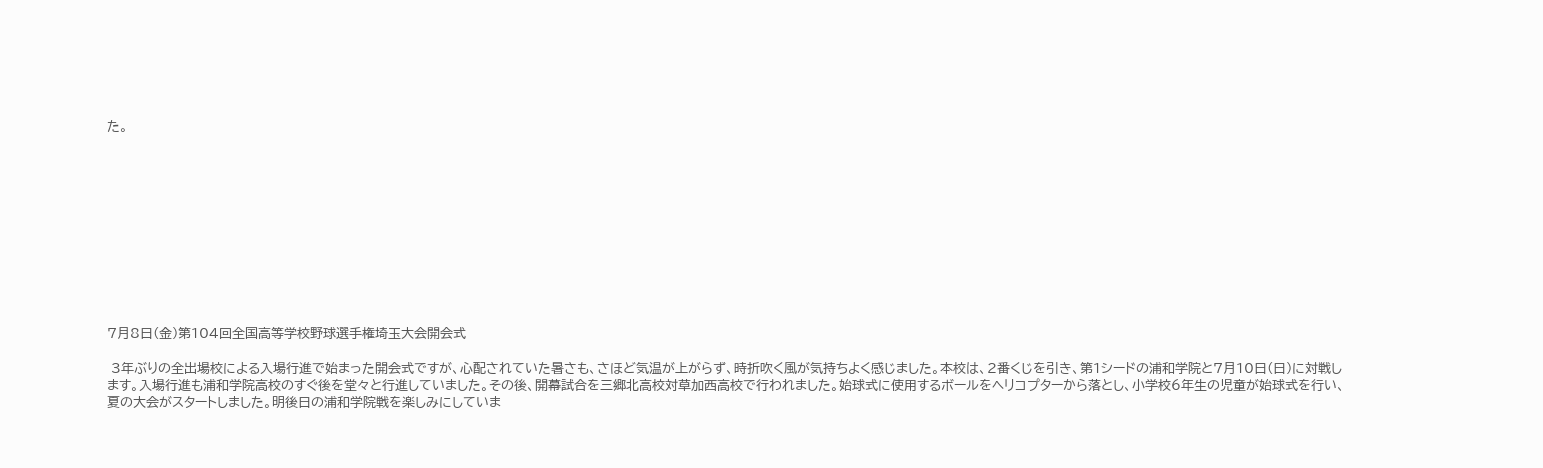た。











7月8日(金)第104回全国高等学校野球選手権埼玉大会開会式

 3年ぶりの全出場校による入場行進で始まった開会式ですが、心配されていた暑さも、さほど気温が上がらず、時折吹く風が気持ちよく感じました。本校は、2番くじを引き、第1シードの浦和学院と7月10日(日)に対戦します。入場行進も浦和学院高校のすぐ後を堂々と行進していました。その後、開幕試合を三郷北高校対草加西高校で行われました。始球式に使用するボールをヘリコプターから落とし、小学校6年生の児童が始球式を行い、夏の大会がスタートしました。明後日の浦和学院戦を楽しみにしていま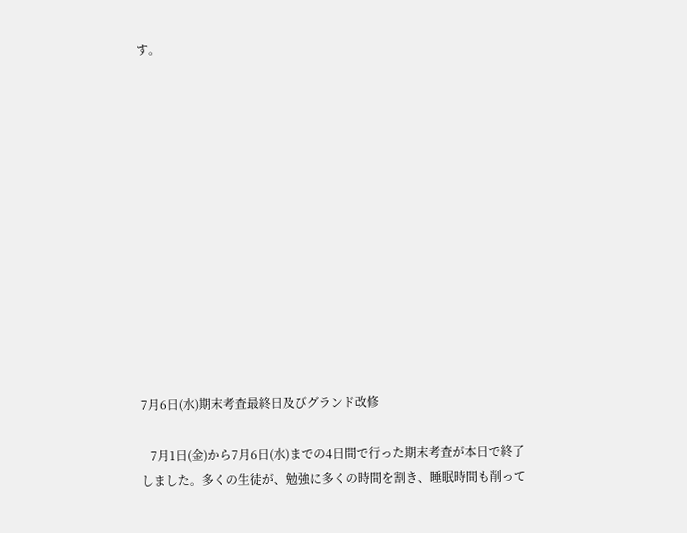す。













7月6日(水)期末考査最終日及びグランド改修

   7月1日(金)から7月6日(水)までの4日間で行った期末考査が本日で終了しました。多くの生徒が、勉強に多くの時間を割き、睡眠時間も削って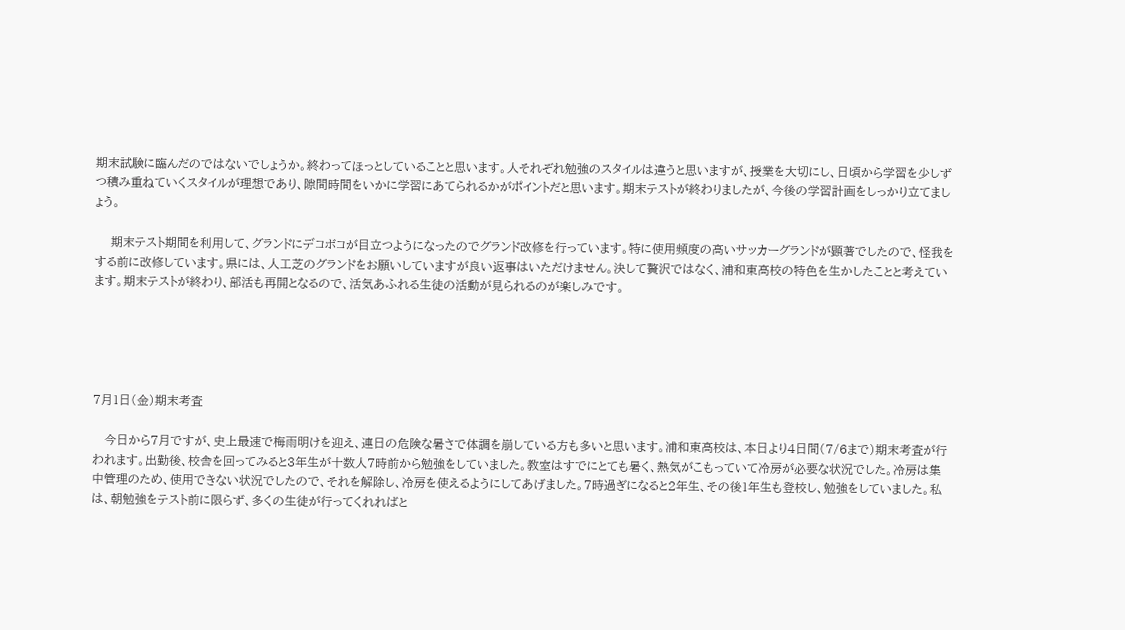期末試験に臨んだのではないでしょうか。終わってほっとしていることと思います。人それぞれ勉強のスタイルは違うと思いますが、授業を大切にし、日頃から学習を少しずつ積み重ねていくスタイルが理想であり、隙間時間をいかに学習にあてられるかがポイントだと思います。期末テストが終わりましたが、今後の学習計画をしっかり立てましょう。

    期末テスト期間を利用して、グランドにデコボコが目立つようになったのでグランド改修を行っています。特に使用頻度の高いサッカーグランドが顕著でしたので、怪我をする前に改修しています。県には、人工芝のグランドをお願いしていますが良い返事はいただけません。決して贅沢ではなく、浦和東高校の特色を生かしたことと考えています。期末テストが終わり、部活も再開となるので、活気あふれる生徒の活動が見られるのが楽しみです。





7月1日(金)期末考査

   今日から7月ですが、史上最速で梅雨明けを迎え、連日の危険な暑さで体調を崩している方も多いと思います。浦和東高校は、本日より4日間(7/6まで)期末考査が行われます。出勤後、校舎を回ってみると3年生が十数人7時前から勉強をしていました。教室はすでにとても暑く、熱気がこもっていて冷房が必要な状況でした。冷房は集中管理のため、使用できない状況でしたので、それを解除し、冷房を使えるようにしてあげました。7時過ぎになると2年生、その後1年生も登校し、勉強をしていました。私は、朝勉強をテスト前に限らず、多くの生徒が行ってくれればと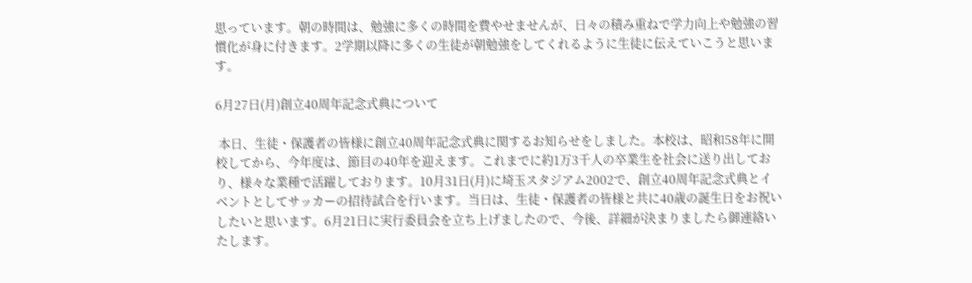思っています。朝の時間は、勉強に多くの時間を費やせませんが、日々の積み重ねで学力向上や勉強の習慣化が身に付きます。2学期以降に多くの生徒が朝勉強をしてくれるように生徒に伝えていこうと思います。

6月27日(月)創立40周年記念式典について

 本日、生徒・保護者の皆様に創立40周年記念式典に関するお知らせをしました。本校は、昭和58年に開校してから、今年度は、節目の40年を迎えます。これまでに約1万3千人の卒業生を社会に送り出しており、様々な業種で活躍しております。10月31日(月)に埼玉スタジアム2002で、創立40周年記念式典とイベントとしてサッカーの招待試合を行います。当日は、生徒・保護者の皆様と共に40歳の誕生日をお祝いしたいと思います。6月21日に実行委員会を立ち上げましたので、今後、詳細が決まりましたら御連絡いたします。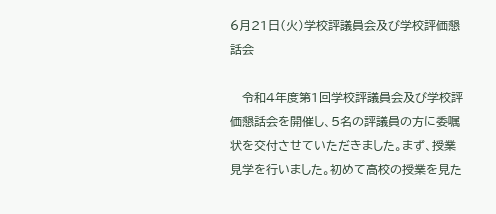6月21日(火)学校評議員会及び学校評価懇話会

   令和4年度第1回学校評議員会及び学校評価懇話会を開催し、5名の評議員の方に委嘱状を交付させていただきました。まず、授業見学を行いました。初めて高校の授業を見た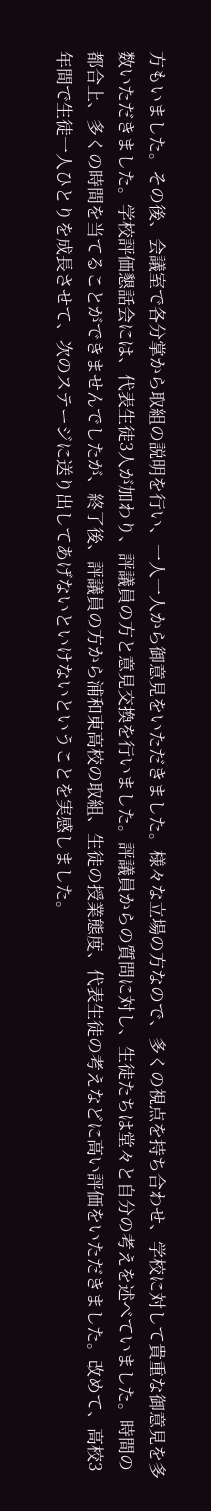方もいました。その後、会議室で各分掌から取組の説明を行い、一人一人から御意見をいただきました。様々な立場の方なので、多くの視点を持ち合わせ、学校に対して貴重な御意見を多数いただきました。学校評価懇話会には、代表生徒3人が加わり、評議員の方と意見交換を行いました。評議員からの質問に対し、生徒たちは堂々と自分の考えを述べていました。時間の都合上、多くの時間を当てることができませんでしたが、終了後、評議員の方から浦和東高校の取組、生徒の授業態度、代表生徒の考えなどに高い評価をいただきました。改めて、高校3年間で生徒一人ひとりを成長させて、次のステージに送り出してあげないといけないということを実感しました。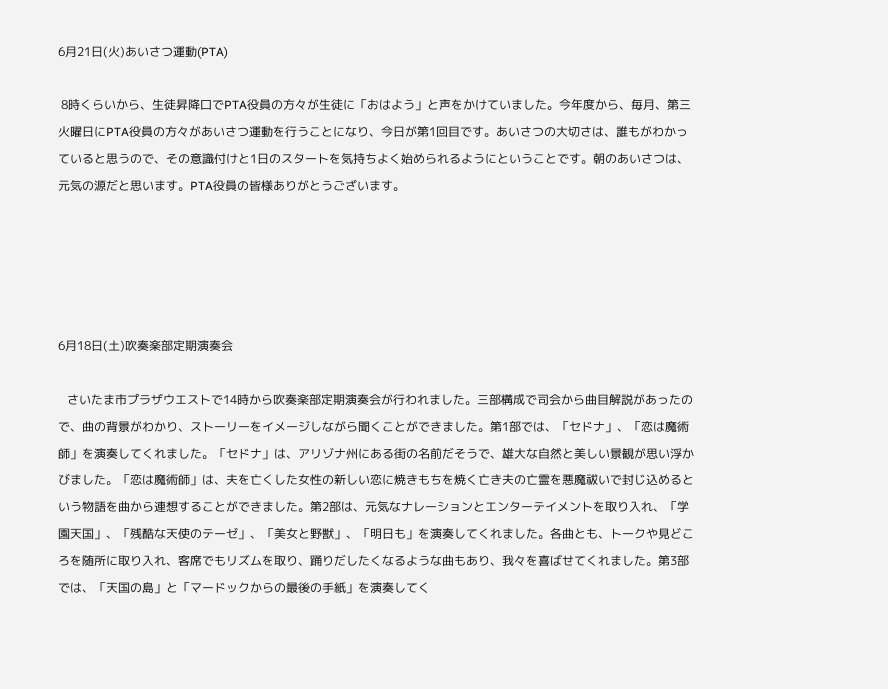6月21日(火)あいさつ運動(PTA)

 8時くらいから、生徒昇降口でPTA役員の方々が生徒に「おはよう」と声をかけていました。今年度から、毎月、第三火曜日にPTA役員の方々があいさつ運動を行うことになり、今日が第1回目です。あいさつの大切さは、誰もがわかっていると思うので、その意識付けと1日のスタートを気持ちよく始められるようにということです。朝のあいさつは、元気の源だと思います。PTA役員の皆様ありがとうございます。





6月18日(土)吹奏楽部定期演奏会

   さいたま市プラザウエストで14時から吹奏楽部定期演奏会が行われました。三部構成で司会から曲目解説があったので、曲の背景がわかり、ストーリーをイメージしながら聞くことができました。第1部では、「セドナ」、「恋は魔術師」を演奏してくれました。「セドナ」は、アリゾナ州にある街の名前だそうで、雄大な自然と美しい景観が思い浮かびました。「恋は魔術師」は、夫を亡くした女性の新しい恋に焼きもちを焼く亡き夫の亡霊を悪魔祓いで封じ込めるという物語を曲から連想することができました。第2部は、元気なナレーションとエンターテイメントを取り入れ、「学園天国」、「残酷な天使のテーゼ」、「美女と野獣」、「明日も」を演奏してくれました。各曲とも、トークや見どころを随所に取り入れ、客席でもリズムを取り、踊りだしたくなるような曲もあり、我々を喜ばせてくれました。第3部では、「天国の島」と「マードックからの最後の手紙」を演奏してく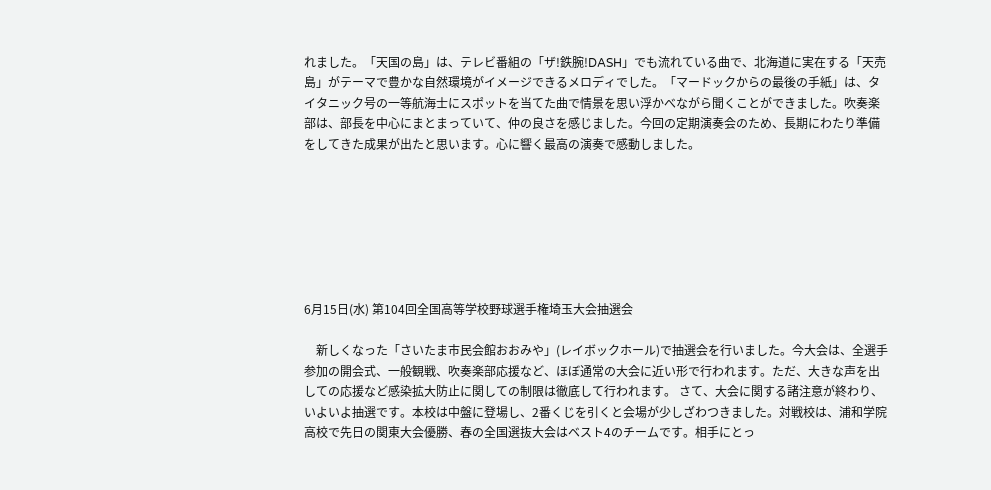れました。「天国の島」は、テレビ番組の「ザ!鉄腕!DASH」でも流れている曲で、北海道に実在する「天売島」がテーマで豊かな自然環境がイメージできるメロディでした。「マードックからの最後の手紙」は、タイタニック号の一等航海士にスポットを当てた曲で情景を思い浮かべながら聞くことができました。吹奏楽部は、部長を中心にまとまっていて、仲の良さを感じました。今回の定期演奏会のため、長期にわたり準備をしてきた成果が出たと思います。心に響く最高の演奏で感動しました。







6月15日(水) 第104回全国高等学校野球選手権埼玉大会抽選会

    新しくなった「さいたま市民会館おおみや」(レイボックホール)で抽選会を行いました。今大会は、全選手参加の開会式、一般観戦、吹奏楽部応援など、ほぼ通常の大会に近い形で行われます。ただ、大きな声を出しての応援など感染拡大防止に関しての制限は徹底して行われます。 さて、大会に関する諸注意が終わり、いよいよ抽選です。本校は中盤に登場し、2番くじを引くと会場が少しざわつきました。対戦校は、浦和学院高校で先日の関東大会優勝、春の全国選抜大会はベスト4のチームです。相手にとっ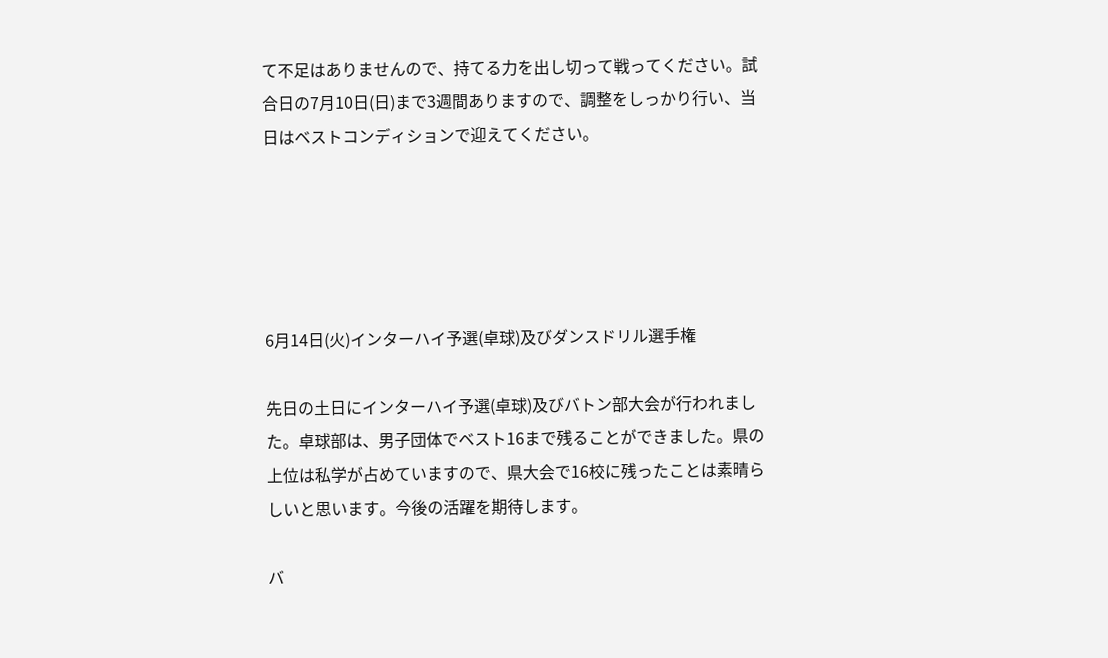て不足はありませんので、持てる力を出し切って戦ってください。試合日の7月10日(日)まで3週間ありますので、調整をしっかり行い、当日はベストコンディションで迎えてください。





6月14日(火)インターハイ予選(卓球)及びダンスドリル選手権

先日の土日にインターハイ予選(卓球)及びバトン部大会が行われました。卓球部は、男子団体でベスト16まで残ることができました。県の上位は私学が占めていますので、県大会で16校に残ったことは素晴らしいと思います。今後の活躍を期待します。

バ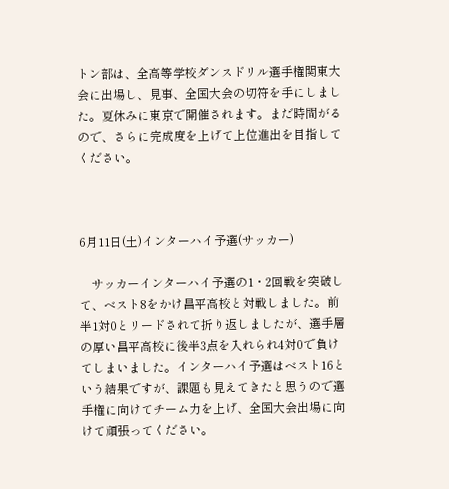トン部は、全高等学校ダンスドリル選手権関東大会に出場し、見事、全国大会の切符を手にしました。夏休みに東京で開催されます。まだ時間がるので、さらに完成度を上げて上位進出を目指してください。



6月11日(土)インターハイ予選(サッカー)

    サッカーインターハイ予選の1・2回戦を突破して、ベスト8をかけ昌平高校と対戦しました。前半1対0とリードされて折り返しましたが、選手層の厚い昌平高校に後半3点を入れられ4対0で負けてしまいました。インターハイ予選はベスト16という結果ですが、課題も見えてきたと思うので選手権に向けてチーム力を上げ、全国大会出場に向けて頑張ってください。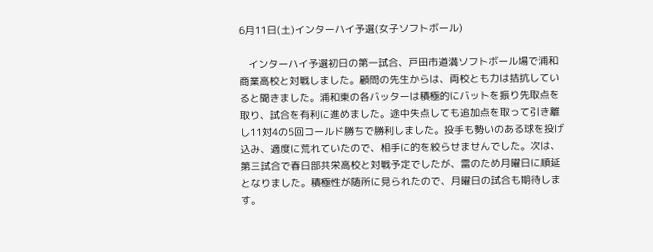6月11日(土)インターハイ予選(女子ソフトボール)

   インターハイ予選初日の第一試合、戸田市道満ソフトボール場で浦和商業高校と対戦しました。顧問の先生からは、両校とも力は拮抗していると聞きました。浦和東の各バッターは積極的にバットを振り先取点を取り、試合を有利に進めました。途中失点しても追加点を取って引き離し11対4の5回コールド勝ちで勝利しました。投手も勢いのある球を投げ込み、適度に荒れていたので、相手に的を絞らせませんでした。次は、第三試合で春日部共栄高校と対戦予定でしたが、雷のため月曜日に順延となりました。積極性が随所に見られたので、月曜日の試合も期待します。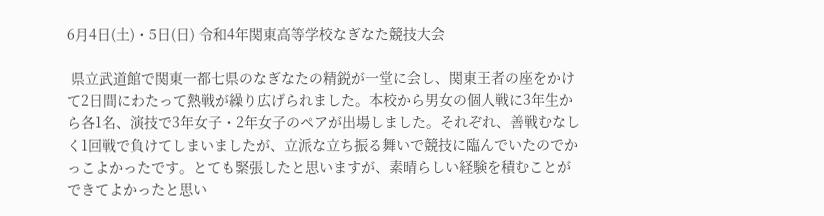6月4日(土)・5日(日) 令和4年関東高等学校なぎなた競技大会

 県立武道館で関東一都七県のなぎなたの精鋭が一堂に会し、関東王者の座をかけて2日間にわたって熱戦が繰り広げられました。本校から男女の個人戦に3年生から各1名、演技で3年女子・2年女子のペアが出場しました。それぞれ、善戦むなしく1回戦で負けてしまいましたが、立派な立ち振る舞いで競技に臨んでいたのでかっこよかったです。とても緊張したと思いますが、素晴らしい経験を積むことができてよかったと思い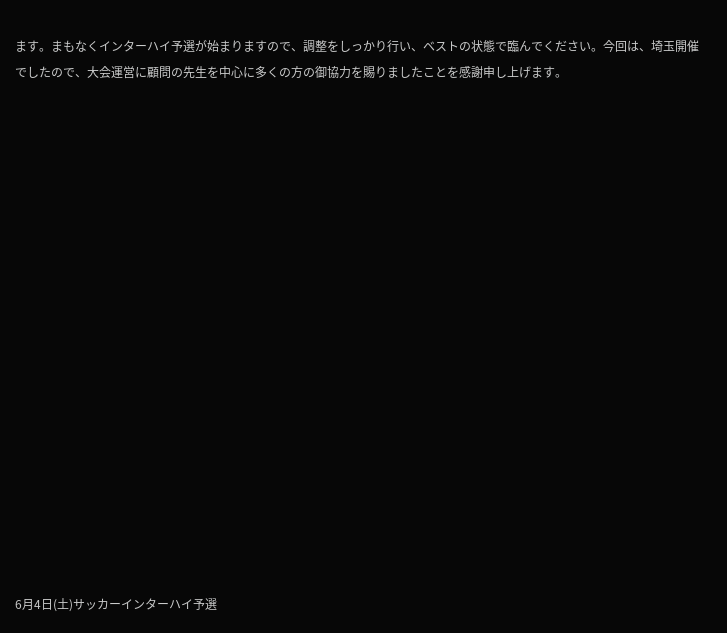ます。まもなくインターハイ予選が始まりますので、調整をしっかり行い、ベストの状態で臨んでください。今回は、埼玉開催でしたので、大会運営に顧問の先生を中心に多くの方の御協力を賜りましたことを感謝申し上げます。



















6月4日(土)サッカーインターハイ予選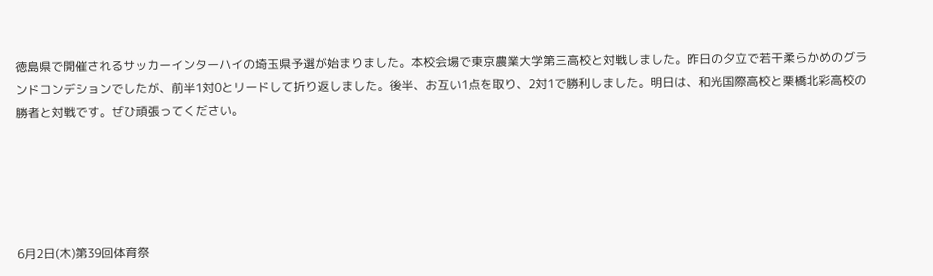徳島県で開催されるサッカーインターハイの埼玉県予選が始まりました。本校会場で東京農業大学第三高校と対戦しました。昨日の夕立で若干柔らかめのグランドコンデションでしたが、前半1対0とリードして折り返しました。後半、お互い1点を取り、2対1で勝利しました。明日は、和光国際高校と栗橋北彩高校の勝者と対戦です。ぜひ頑張ってください。





6月2日(木)第39回体育祭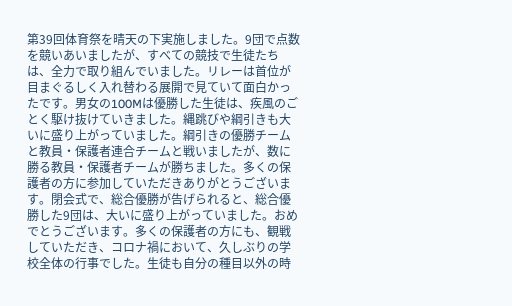第39回体育祭を晴天の下実施しました。9団で点数を競いあいましたが、すべての競技で生徒たちは、全力で取り組んでいました。リレーは首位が目まぐるしく入れ替わる展開で見ていて面白かったです。男女の100Mは優勝した生徒は、疾風のごとく駆け抜けていきました。縄跳びや綱引きも大いに盛り上がっていました。綱引きの優勝チームと教員・保護者連合チームと戦いましたが、数に勝る教員・保護者チームが勝ちました。多くの保護者の方に参加していただきありがとうございます。閉会式で、総合優勝が告げられると、総合優勝した9団は、大いに盛り上がっていました。おめでとうございます。多くの保護者の方にも、観戦していただき、コロナ禍において、久しぶりの学校全体の行事でした。生徒も自分の種目以外の時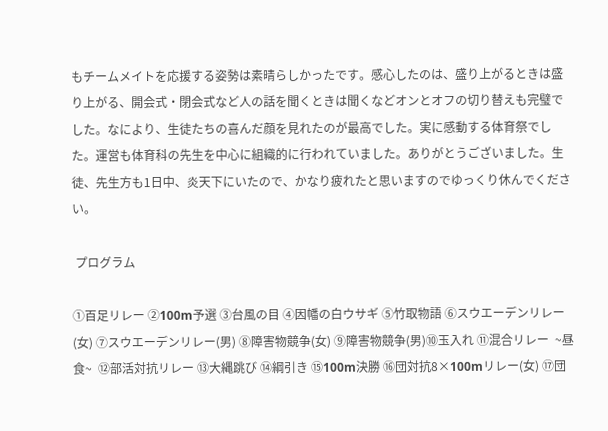もチームメイトを応援する姿勢は素晴らしかったです。感心したのは、盛り上がるときは盛り上がる、開会式・閉会式など人の話を聞くときは聞くなどオンとオフの切り替えも完璧でした。なにより、生徒たちの喜んだ顔を見れたのが最高でした。実に感動する体育祭でした。運営も体育科の先生を中心に組織的に行われていました。ありがとうございました。生徒、先生方も1日中、炎天下にいたので、かなり疲れたと思いますのでゆっくり休んでください。

 プログラム

①百足リレー ②100m予選 ③台風の目 ④因幡の白ウサギ ⑤竹取物語 ⑥スウエーデンリレー(女) ⑦スウエーデンリレー(男) ⑧障害物競争(女) ⑨障害物競争(男)⑩玉入れ ⑪混合リレー  ~昼食~  ⑫部活対抗リレー ⑬大縄跳び ⑭綱引き ⑮100m決勝 ⑯団対抗8×100mリレー(女) ⑰団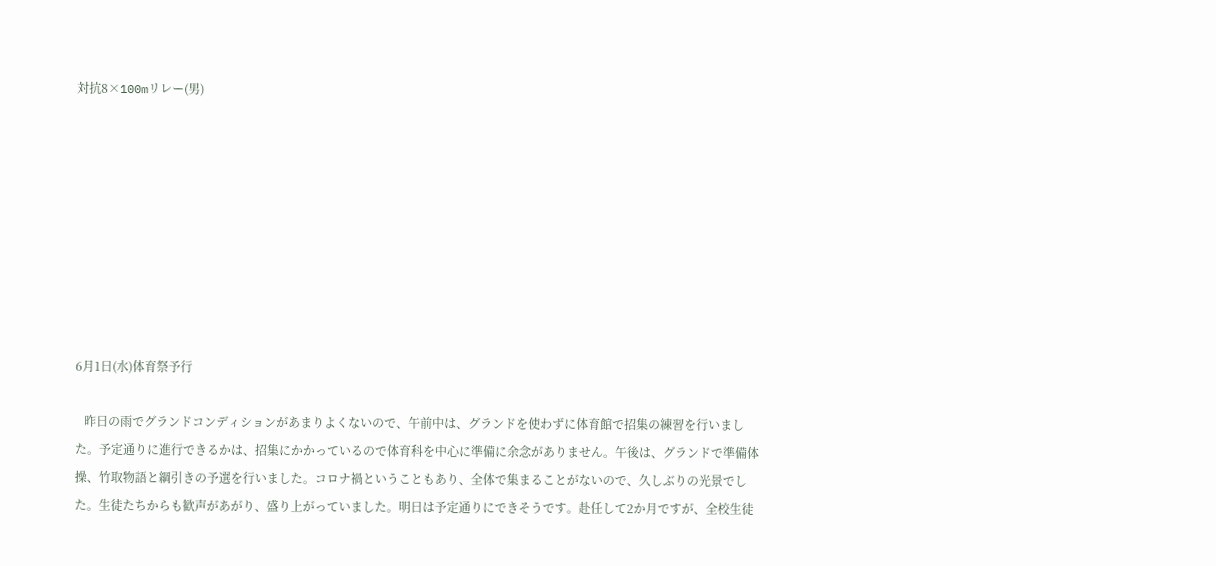対抗8×100mリレー(男)









6月1日(水)体育祭予行

   昨日の雨でグランドコンディションがあまりよくないので、午前中は、グランドを使わずに体育館で招集の練習を行いました。予定通りに進行できるかは、招集にかかっているので体育科を中心に準備に余念がありません。午後は、グランドで準備体操、竹取物語と綱引きの予選を行いました。コロナ禍ということもあり、全体で集まることがないので、久しぶりの光景でした。生徒たちからも歓声があがり、盛り上がっていました。明日は予定通りにできそうです。赴任して2か月ですが、全校生徒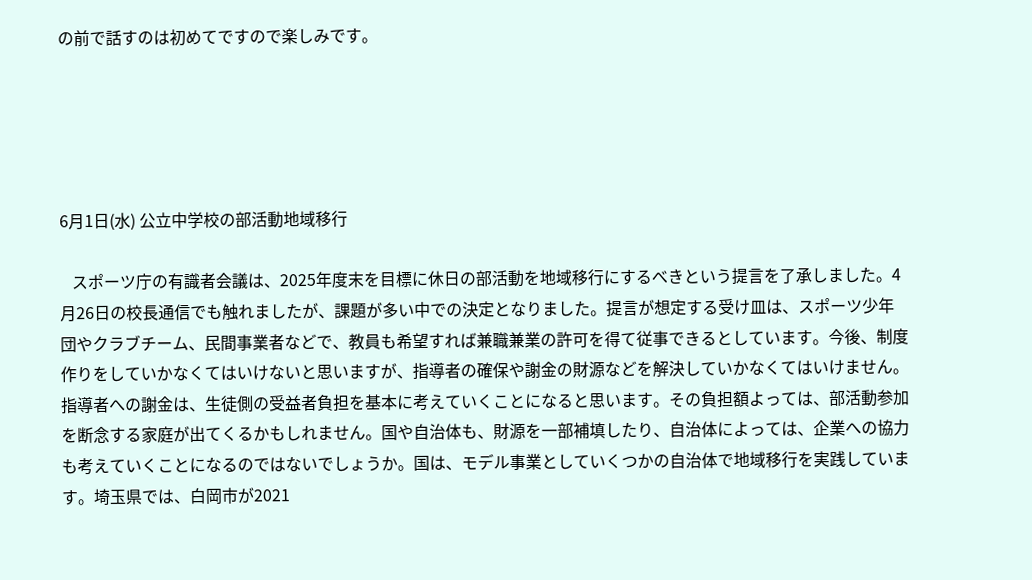の前で話すのは初めてですので楽しみです。





6月1日(水) 公立中学校の部活動地域移行

   スポーツ庁の有識者会議は、2025年度末を目標に休日の部活動を地域移行にするべきという提言を了承しました。4月26日の校長通信でも触れましたが、課題が多い中での決定となりました。提言が想定する受け皿は、スポーツ少年団やクラブチーム、民間事業者などで、教員も希望すれば兼職兼業の許可を得て従事できるとしています。今後、制度作りをしていかなくてはいけないと思いますが、指導者の確保や謝金の財源などを解決していかなくてはいけません。指導者への謝金は、生徒側の受益者負担を基本に考えていくことになると思います。その負担額よっては、部活動参加を断念する家庭が出てくるかもしれません。国や自治体も、財源を一部補填したり、自治体によっては、企業への協力も考えていくことになるのではないでしょうか。国は、モデル事業としていくつかの自治体で地域移行を実践しています。埼玉県では、白岡市が2021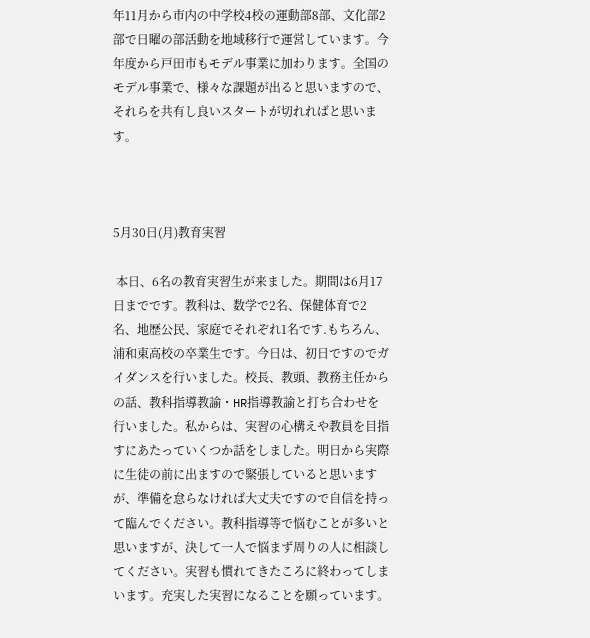年11月から市内の中学校4校の運動部8部、文化部2部で日曜の部活動を地域移行で運営しています。今年度から戸田市もモデル事業に加わります。全国のモデル事業で、様々な課題が出ると思いますので、それらを共有し良いスタートが切れればと思います。



5月30日(月)教育実習

 本日、6名の教育実習生が来ました。期間は6月17日までです。教科は、数学で2名、保健体育で2名、地歴公民、家庭でそれぞれ1名です.もちろん、浦和東高校の卒業生です。今日は、初日ですのでガイダンスを行いました。校長、教頭、教務主任からの話、教科指導教諭・HR指導教諭と打ち合わせを行いました。私からは、実習の心構えや教員を目指すにあたっていくつか話をしました。明日から実際に生徒の前に出ますので緊張していると思いますが、準備を怠らなければ大丈夫ですので自信を持って臨んでください。教科指導等で悩むことが多いと思いますが、決して一人で悩まず周りの人に相談してください。実習も慣れてきたころに終わってしまいます。充実した実習になることを願っています。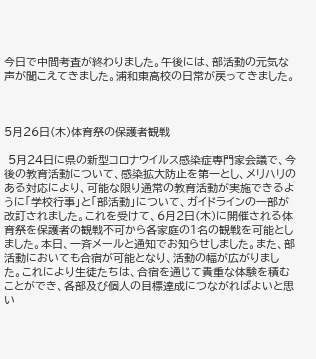今日で中間考査が終わりました。午後には、部活動の元気な声が聞こえてきました。浦和東高校の日常が戻ってきました。



5月26日(木)体育祭の保護者観戦

 5月24日に県の新型コロナウイルス感染症専門家会議で、今後の教育活動について、感染拡大防止を第一とし、メリハリのある対応により、可能な限り通常の教育活動が実施できるように「学校行事」と「部活動」について、ガイドラインの一部が改訂されました。これを受けて、6月2日(木)に開催される体育祭を保護者の観戦不可から各家庭の1名の観戦を可能としました。本日、一斉メールと通知でお知らせしました。また、部活動においても合宿が可能となり、活動の幅が広がりました。これにより生徒たちは、合宿を通じて貴重な体験を積むことができ、各部及び個人の目標達成につながればよいと思い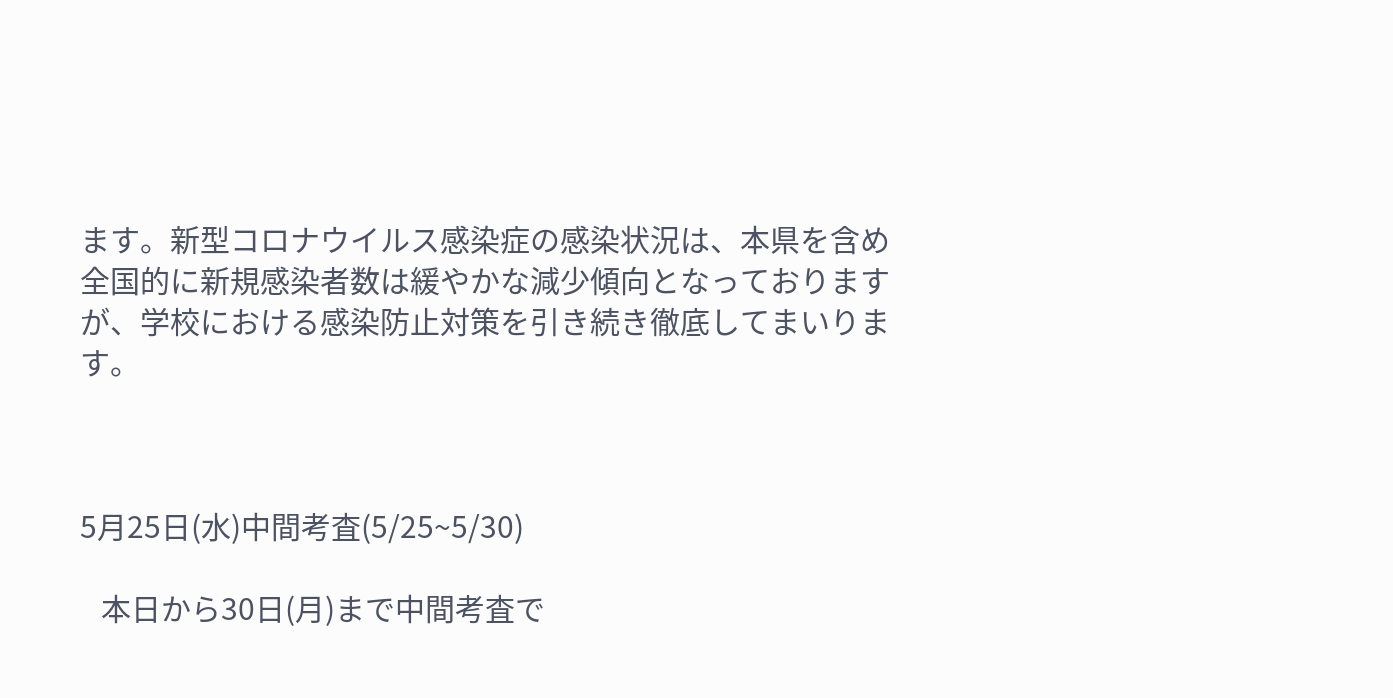ます。新型コロナウイルス感染症の感染状況は、本県を含め全国的に新規感染者数は緩やかな減少傾向となっておりますが、学校における感染防止対策を引き続き徹底してまいります。



5月25日(水)中間考査(5/25~5/30)

   本日から30日(月)まで中間考査で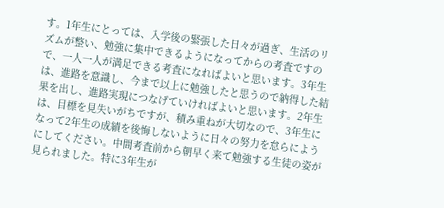す。1年生にとっては、入学後の緊張した日々が過ぎ、生活のリズムが整い、勉強に集中できるようになってからの考査ですので、一人一人が満足できる考査になればよいと思います。3年生は、進路を意識し、今まで以上に勉強したと思うので納得した結果を出し、進路実現につなげていければよいと思います。2年生は、目標を見失いがちですが、積み重ねが大切なので、3年生になって2年生の成績を後悔しないように日々の努力を怠らにようにしてください。中間考査前から朝早く来て勉強する生徒の姿が見られました。特に3年生が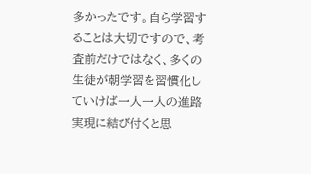多かったです。自ら学習することは大切ですので、考査前だけではなく、多くの生徒が朝学習を習慣化していけば一人一人の進路実現に結び付くと思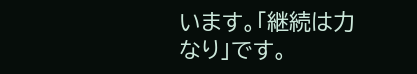います。「継続は力なり」です。